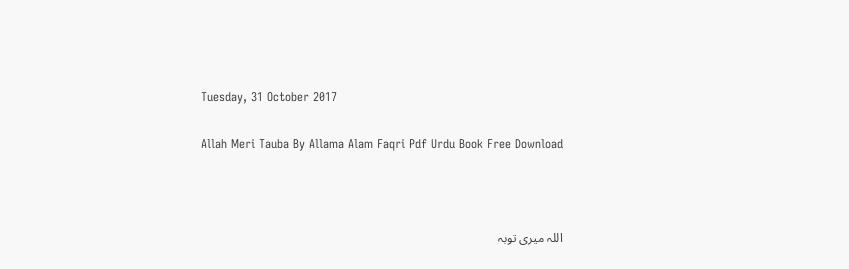Tuesday, 31 October 2017

Allah Meri Tauba By Allama Alam Faqri Pdf Urdu Book Free Download



اللہ میری توبہ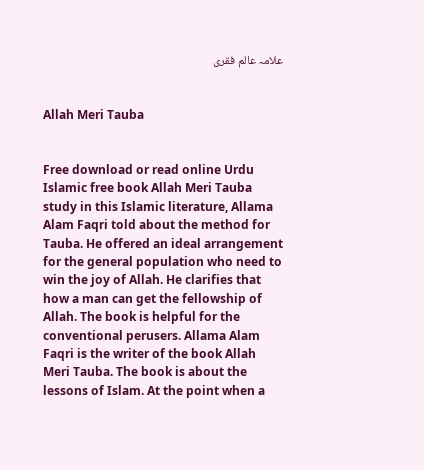علامہ عالم فقری


Allah Meri Tauba


Free download or read online Urdu Islamic free book Allah Meri Tauba study in this Islamic literature, Allama Alam Faqri told about the method for Tauba. He offered an ideal arrangement for the general population who need to win the joy of Allah. He clarifies that how a man can get the fellowship of Allah. The book is helpful for the conventional perusers. Allama Alam Faqri is the writer of the book Allah Meri Tauba. The book is about the lessons of Islam. At the point when a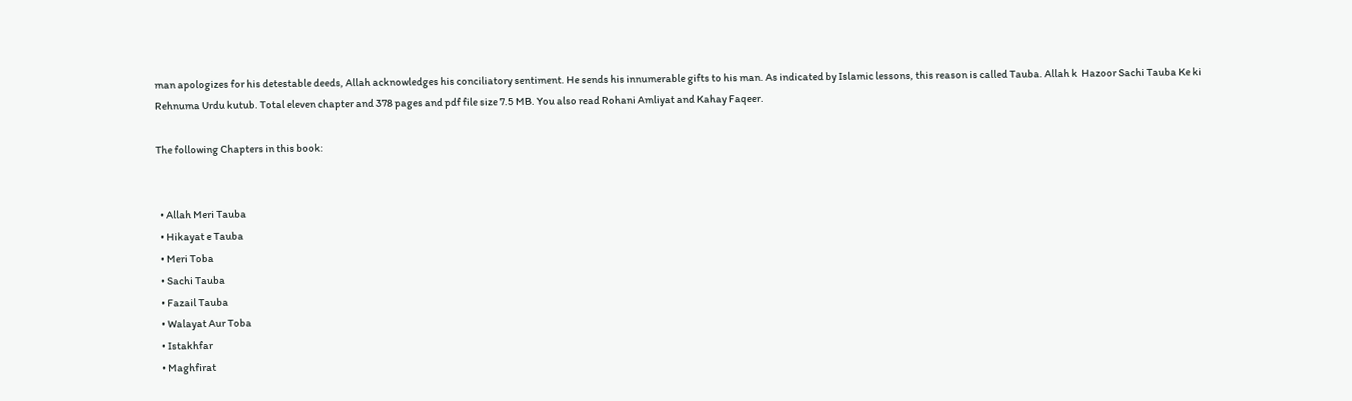man apologizes for his detestable deeds, Allah acknowledges his conciliatory sentiment. He sends his innumerable gifts to his man. As indicated by Islamic lessons, this reason is called Tauba. Allah k  Hazoor Sachi Tauba Ke ki Rehnuma Urdu kutub. Total eleven chapter and 378 pages and pdf file size 7.5 MB. You also read Rohani Amliyat and Kahay Faqeer.

The following Chapters in this book:


  • Allah Meri Tauba
  • Hikayat e Tauba
  • Meri Toba
  • Sachi Tauba
  • Fazail Tauba
  • Walayat Aur Toba
  • Istakhfar
  • Maghfirat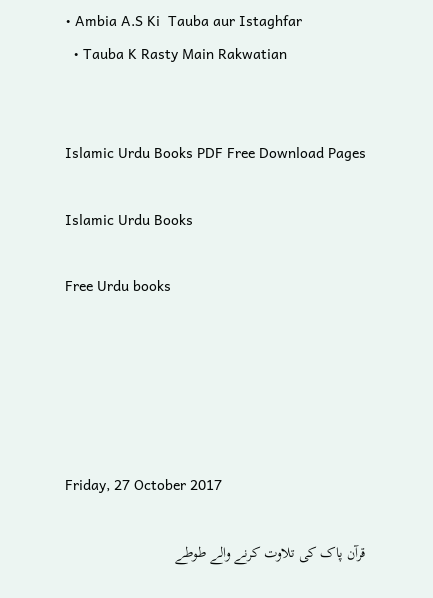• Ambia A.S Ki  Tauba aur Istaghfar
  • Tauba K Rasty Main Rakwatian


Islamic Urdu Books PDF Free Download Pages

Islamic Urdu Books

Free Urdu books





Friday, 27 October 2017

قرآن پاک کی تلاوت کرنے والے طوطے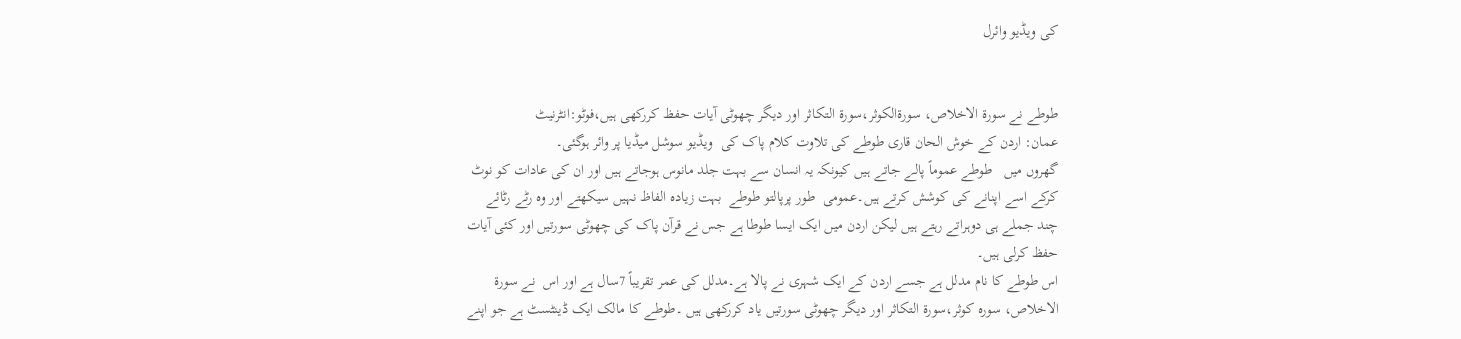کی ویڈیو وائرل


طوطے نے سورۃ الاخلاص، سورۃالکوثر،سورۃ التکاثر اور دیگر چھوٹی آیات حفظ کررکھی ہیں،فوٹو:انٹرنیٹ
عمان: اردن کے خوش الحان قاری طوطے کی تلاوت کلام پاک کی  ویڈیو سوشل میڈیا پر وائر ہوگئی۔
گھروں میں   طوطے عموماً پالے جاتے ہیں کیونکہ یہ انسان سے بہت جلد مانوس ہوجاتے ہیں اور ان کی عادات کو نوٹ کرکے اسے اپنانے کی کوشش کرتے ہیں۔عمومی  طور پرپالتو طوطے  بہت زیادہ الفاظ نہیں سیکھتے اور وہ رٹے رٹائے چند جملے ہی دوہراتے رہتے ہیں لیکن اردن میں ایک ایسا طوطا ہے جس نے قرآن پاک کی چھوٹی سورتیں اور کئی آیات حفظ کرلی ہیں۔
اس طوطے کا نام مدلل ہے جسے اردن کے ایک شہری نے پالا ہے۔مدلل کی عمر تقریباً 7سال ہے اور اس  نے سورۃ الاخلاص، سورہ کوثر،سورۃ التکاثر اور دیگر چھوٹی سورتیں یاد کررکھی ہیں ۔طوطے کا مالک ایک ڈینٹسٹ ہے جو اپنے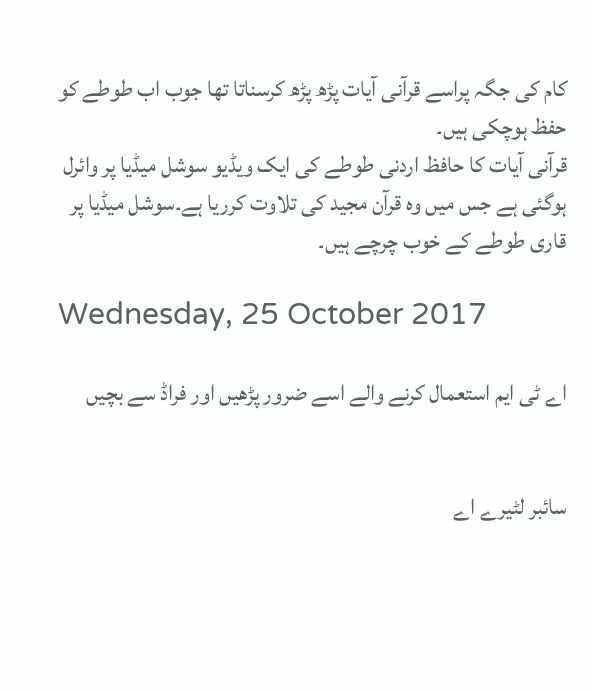کام کی جگہ پراسے قرآنی آیات پڑھ پڑھ کرسناتا تھا جوب اب طوطے کو حفظ ہوچکی ہیں۔
قرآنی آیات کا حافظ اردنی طوطے کی ایک ویڈیو سوشل میڈیا پر وائرل ہوگئی ہے جس میں وہ قرآن مجید کی تلاوت کرریا ہے۔سوشل میڈیا پر قاری طوطے کے خوب چرچے ہیں۔

Wednesday, 25 October 2017

اے ٹی ایم استعمال کرنے والے اسے ضرور پڑھیں اور فراڈ سے بچیں


سائبر لٹیرے اے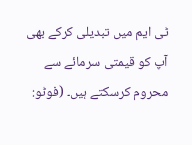ٹی ایم میں تبدیلی کرکے بھی آپ کو قیمتی سرمائے سے محروم کرسکتے ہیں۔ (فوٹو: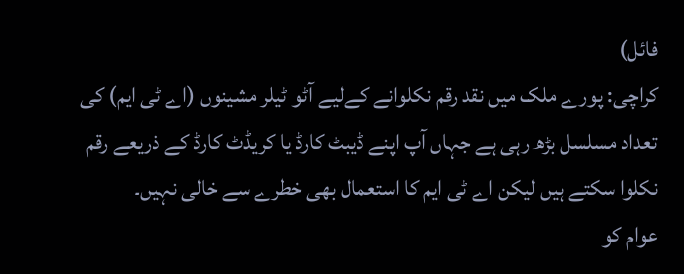فائل)
کراچی: پورے ملک میں نقد رقم نکلوانے کےلیے آٹو ٹیلر مشینوں (اے ٹی ایم) کی تعداد مسلسل بڑھ رہی ہے جہاں آپ اپنے ڈیبٹ کارڈ یا کریڈٹ کارڈ کے ذریعے رقم نکلوا سکتے ہیں لیکن اے ٹی ایم کا استعمال بھی خطرے سے خالی نہیں۔
عوام کو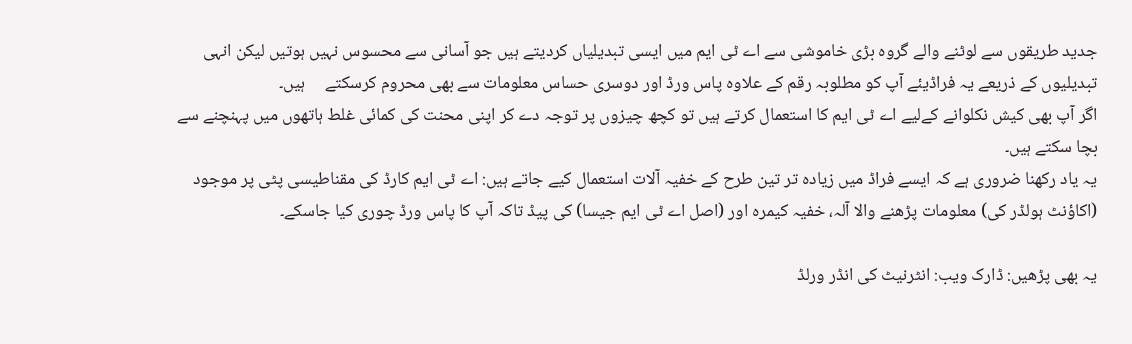جدید طریقوں سے لوٹنے والے گروہ بڑی خاموشی سے اے ٹی ایم میں ایسی تبدیلیاں کردیتے ہیں جو آسانی سے محسوس نہیں ہوتیں لیکن انہی تبدیلیوں کے ذریعے یہ فراڈیئے آپ کو مطلوبہ رقم کے علاوہ پاس ورڈ اور دوسری حساس معلومات سے بھی محروم کرسکتے     ہیں۔
اگر آپ بھی کیش نکلوانے کےلیے اے ٹی ایم کا استعمال کرتے ہیں تو کچھ چیزوں پر توجہ دے کر اپنی محنت کی کمائی غلط ہاتھوں میں پہنچنے سے بچا سکتے ہیں۔
یہ یاد رکھنا ضروری ہے کہ ایسے فراڈ میں زیادہ تر تین طرح کے خفیہ آلات استعمال کیے جاتے ہیں: اے ٹی ایم کارڈ کی مقناطیسی پٹی پر موجود (اکاؤنٹ ہولڈر کی) معلومات پڑھنے والا آلہ، خفیہ کیمرہ اور (اصل اے ٹی ایم جیسا) کی پیڈ تاکہ آپ کا پاس ورڈ چوری کیا جاسکے۔

یہ بھی پڑھیں: ڈارک ویب: انٹرنیٹ کی انڈر ورلڈ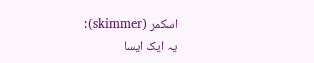اسکمر (skimmer):
یہ ایک ایسا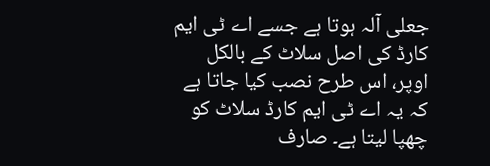جعلی آلہ ہوتا ہے جسے اے ٹی ایم کارڈ کی اصل سلاٹ کے بالکل اوپر، اس طرح نصب کیا جاتا ہے کہ یہ اے ٹی ایم کارڈ سلاٹ کو چھپا لیتا ہے۔ صارف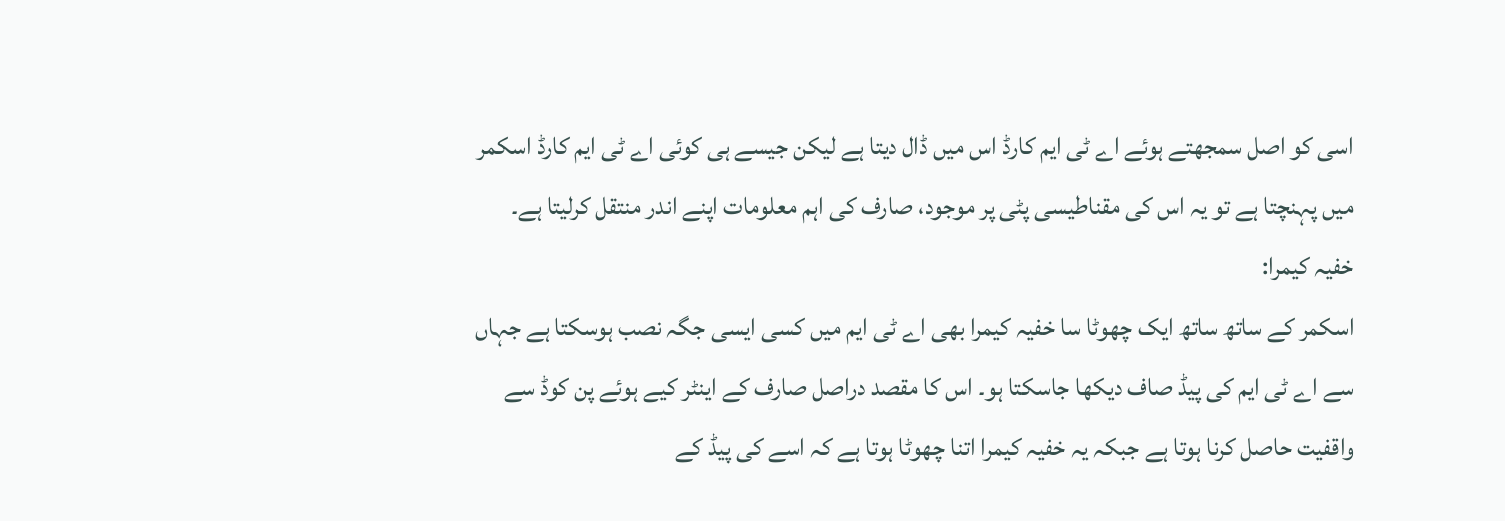اسی کو اصل سمجھتے ہوئے اے ٹی ایم کارڈ اس میں ڈال دیتا ہے لیکن جیسے ہی کوئی اے ٹی ایم کارڈ اسکمر میں پہنچتا ہے تو یہ اس کی مقناطیسی پٹی پر موجود، صارف کی اہم معلومات اپنے اندر منتقل کرلیتا ہے۔
خفیہ کیمرا:
اسکمر کے ساتھ ساتھ ایک چھوٹا سا خفیہ کیمرا بھی اے ٹی ایم میں کسی ایسی جگہ نصب ہوسکتا ہے جہاں سے اے ٹی ایم کی پیڈ صاف دیکھا جاسکتا ہو۔ اس کا مقصد دراصل صارف کے اینٹر کیے ہوئے پن کوڈ سے واقفیت حاصل کرنا ہوتا ہے جبکہ یہ خفیہ کیمرا اتنا چھوٹا ہوتا ہے کہ اسے کی پیڈ کے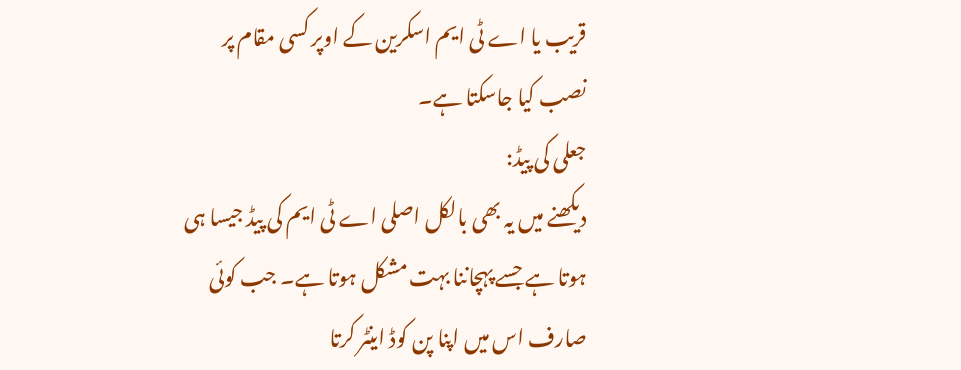قریب یا اے ٹی ایم اسکرین کے اوپر کسی مقام پر نصب کیا جاسکتا ہے۔
جعلی کی پیڈ:
دیکھنے میں یہ بھی بالکل اصلی اے ٹی ایم کی پیڈ جیسا ہی ہوتا ہے جسے پہچاننا بہت مشکل ہوتا ہے۔ جب کوئی صارف اس میں اپنا پن کوڈ اینٹر کرتا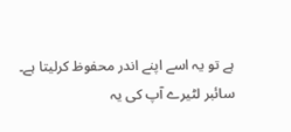ہے تو یہ اسے اپنے اندر محفوظ کرلیتا ہے۔
سائبر لٹیرے آپ کی یہ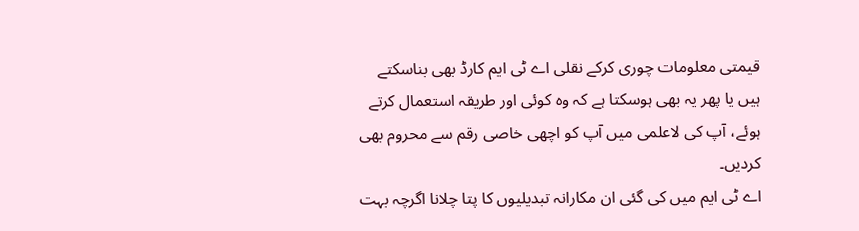قیمتی معلومات چوری کرکے نقلی اے ٹی ایم کارڈ بھی بناسکتے ہیں یا پھر یہ بھی ہوسکتا ہے کہ وہ کوئی اور طریقہ استعمال کرتے ہوئے، آپ کی لاعلمی میں آپ کو اچھی خاصی رقم سے محروم بھی کردیں۔
اے ٹی ایم میں کی گئی ان مکارانہ تبدیلیوں کا پتا چلانا اگرچہ بہت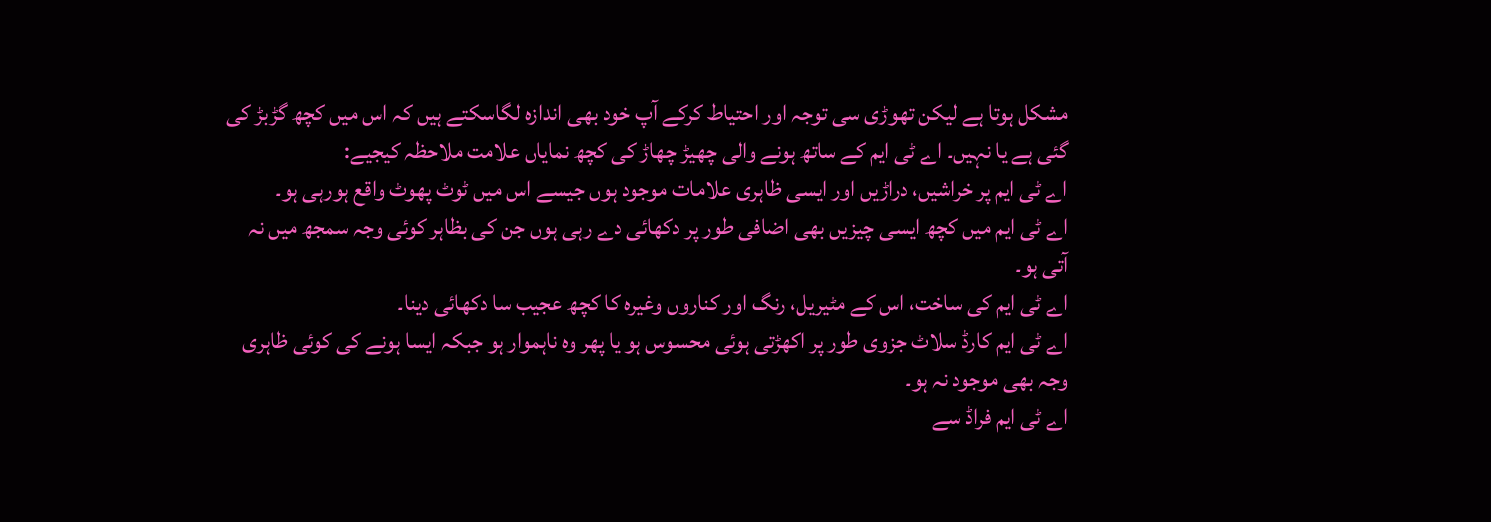مشکل ہوتا ہے لیکن تھوڑی سی توجہ اور احتیاط کرکے آپ خود بھی اندازہ لگاسکتے ہیں کہ اس میں کچھ گڑبڑ کی گئی ہے یا نہیں۔ اے ٹی ایم کے ساتھ ہونے والی چھیڑ چھاڑ کی کچھ نمایاں علامت ملاحظہ کیجیے:
اے ٹی ایم پر خراشیں، دراڑیں اور ایسی ظاہری علامات موجود ہوں جیسے اس میں ٹوٹ پھوٹ واقع ہورہی ہو۔
اے ٹی ایم میں کچھ ایسی چیزیں بھی اضافی طور پر دکھائی دے رہی ہوں جن کی بظاہر کوئی وجہ سمجھ میں نہ آتی ہو۔
اے ٹی ایم کی ساخت، اس کے مٹیریل، رنگ اور کناروں وغیرہ کا کچھ عجیب سا دکھائی دینا۔
اے ٹی ایم کارڈ سلاٹ جزوی طور پر اکھڑتی ہوئی محسوس ہو یا پھر وہ ناہموار ہو جبکہ ایسا ہونے کی کوئی ظاہری وجہ بھی موجود نہ ہو۔
اے ٹی ایم فراڈ سے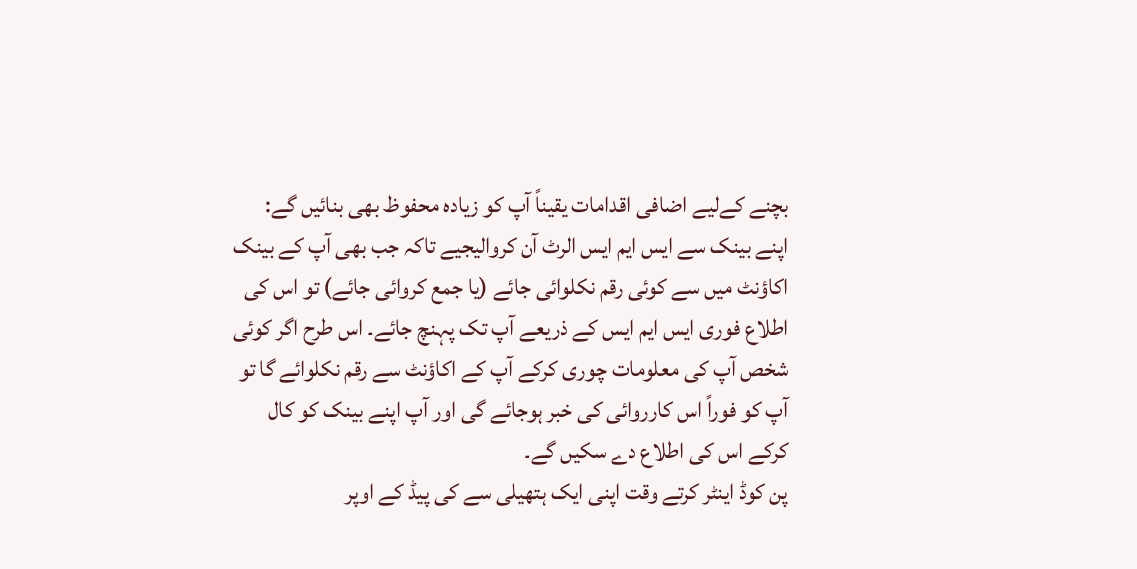بچنے کےلیے اضافی اقدامات یقیناً آپ کو زیادہ محفوظ بھی بنائیں گے:
اپنے بینک سے ایس ایم ایس الرٹ آن کروالیجیے تاکہ جب بھی آپ کے بینک اکاؤنٹ میں سے کوئی رقم نکلوائی جائے (یا جمع کروائی جائے) تو اس کی اطلاع فوری ایس ایم ایس کے ذریعے آپ تک پہنچ جائے۔ اس طرح اگر کوئی شخص آپ کی معلومات چوری کرکے آپ کے اکاؤنٹ سے رقم نکلوائے گا تو آپ کو فوراً اس کارروائی کی خبر ہوجائے گی اور آپ اپنے بینک کو کال کرکے اس کی اطلاع دے سکیں گے۔
پن کوڈ اینٹر کرتے وقت اپنی ایک ہتھیلی سے کی پیڈ کے اوپر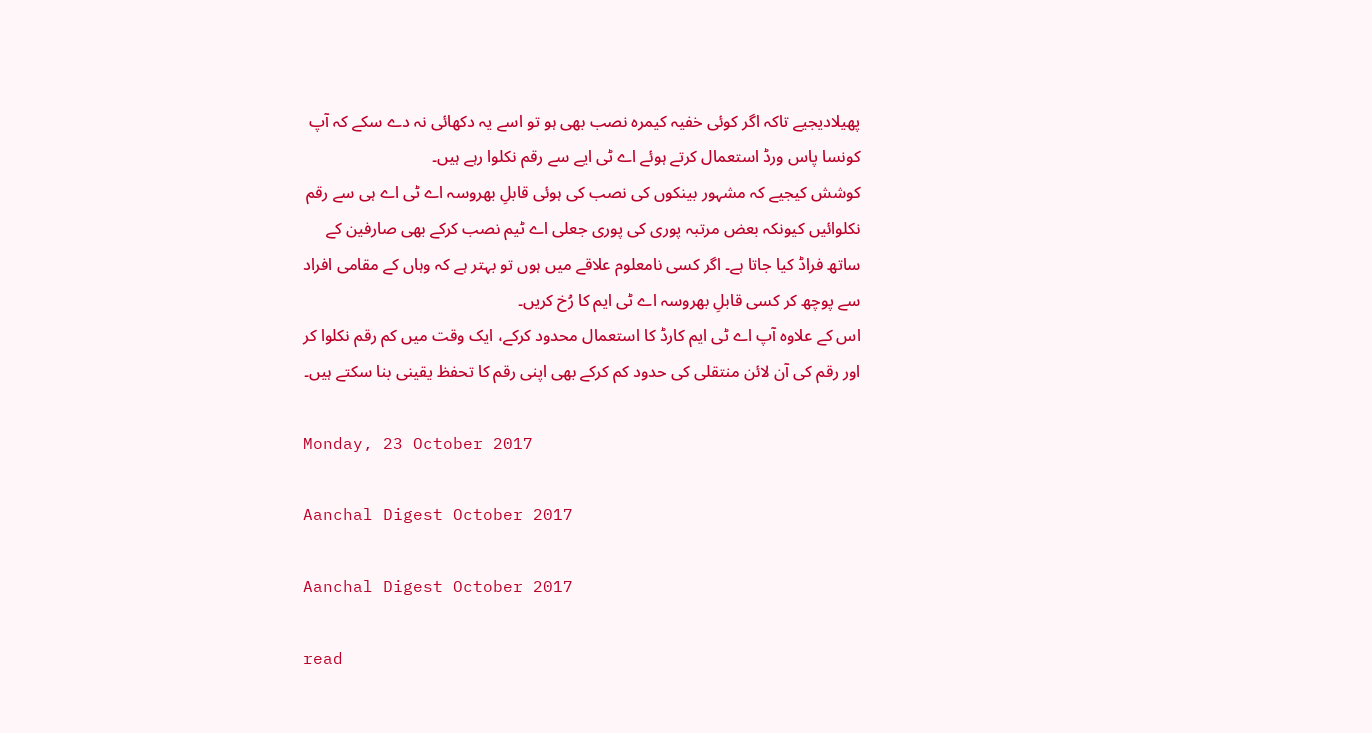پھیلادیجیے تاکہ اگر کوئی خفیہ کیمرہ نصب بھی ہو تو اسے یہ دکھائی نہ دے سکے کہ آپ کونسا پاس ورڈ استعمال کرتے ہوئے اے ٹی ایے سے رقم نکلوا رہے ہیں۔
کوشش کیجیے کہ مشہور بینکوں کی نصب کی ہوئی قابلِ بھروسہ اے ٹی اے ہی سے رقم نکلوائیں کیونکہ بعض مرتبہ پوری کی پوری جعلی اے ٹیم نصب کرکے بھی صارفین کے ساتھ فراڈ کیا جاتا ہے۔ اگر کسی نامعلوم علاقے میں ہوں تو بہتر ہے کہ وہاں کے مقامی افراد سے پوچھ کر کسی قابلِ بھروسہ اے ٹی ایم کا رُخ کریں۔
اس کے علاوہ آپ اے ٹی ایم کارڈ کا استعمال محدود کرکے، ایک وقت میں کم رقم نکلوا کر اور رقم کی آن لائن منتقلی کی حدود کم کرکے بھی اپنی رقم کا تحفظ یقینی بنا سکتے ہیں۔

Monday, 23 October 2017

Aanchal Digest October 2017

Aanchal Digest October 2017

read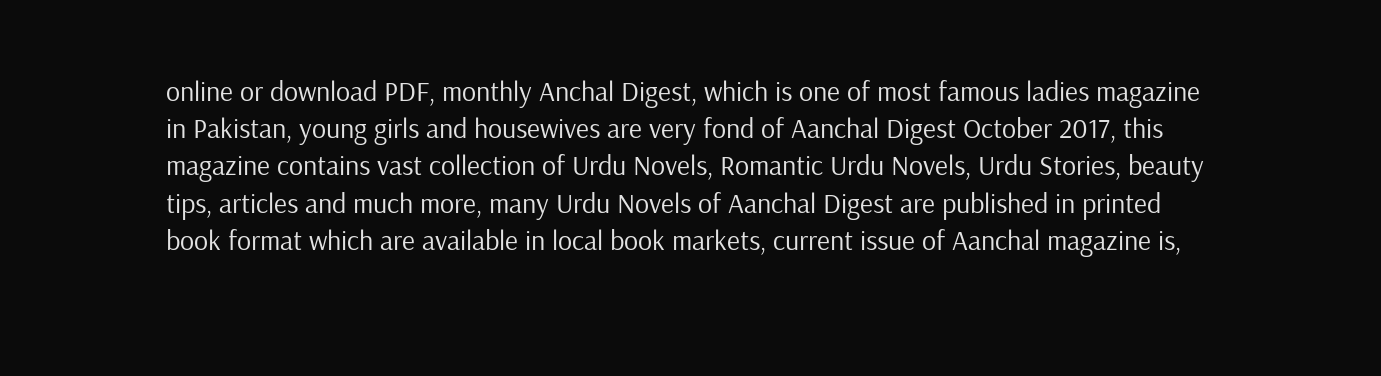online or download PDF, monthly Anchal Digest, which is one of most famous ladies magazine in Pakistan, young girls and housewives are very fond of Aanchal Digest October 2017, this magazine contains vast collection of Urdu Novels, Romantic Urdu Novels, Urdu Stories, beauty tips, articles and much more, many Urdu Novels of Aanchal Digest are published in printed book format which are available in local book markets, current issue of Aanchal magazine is,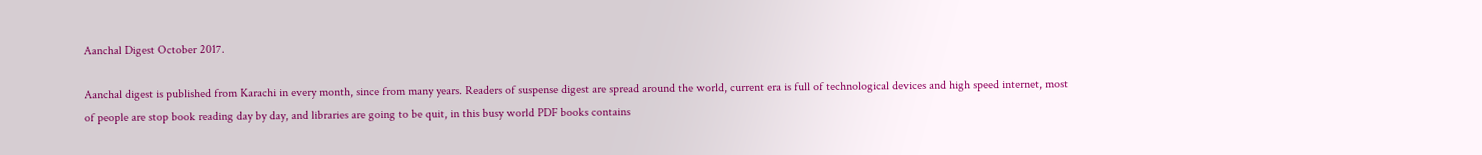Aanchal Digest October 2017.

Aanchal digest is published from Karachi in every month, since from many years. Readers of suspense digest are spread around the world, current era is full of technological devices and high speed internet, most of people are stop book reading day by day, and libraries are going to be quit, in this busy world PDF books contains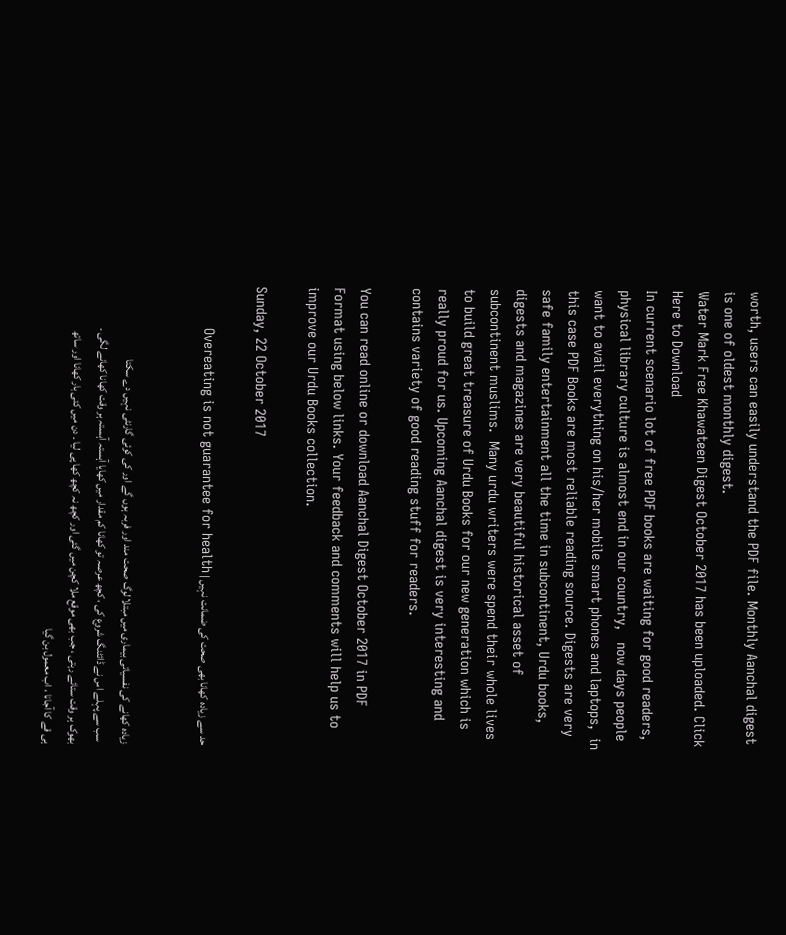worth, users can easily understand the PDF file. Monthly Aanchal digest is one of oldest monthly digest.
Water Mark Free Khawateen Digest October 2017 has been uploaded. Click Here to Download
In current scenario lot of free PDF books are waiting for good readers, physical library culture is almost end in our country,   now days people want to avail everything on his/her mobile smart phones and laptops,  in this case PDF Books are most reliable reading source. Digests are very safe family entertainment all the time in subcontinent, Urdu books, digests and magazines are very beautiful historical asset of  subcontinent muslims.  Many urdu writers were spend their whole lives to build great treasure of Urdu Books for our new generation which is really proud for us. Upcoming Aanchal digest is very interesting and contains variety of good reading stuff for readers.

You can read online or download Aanchal Digest October 2017 in PDF Format using below links. Your feedback and comments will help us to improve our Urdu Books collection.

Sunday, 22 October 2017

حد سے زیادہ کھانا بھی صحت کی ضمانت نہیں | Overeating is not guarantee for health


زیادہ کھانے کی نفسیاتی بیماری میں مبتلا لوگ صحت مند اور فربہ ہوں گے اور کی کوئی گارنٹی نہیں دے سکتا
 سب سے پہلے اس نے ڈائٹنگ شروع کی ، کچھ عرصہ تو کھانا کم مقدار میں کھایا آہستہ آہستہ ہر وقت کھانا کھانے لگی ۔ بھوک ہر وقت ستائے رہتی ، جب بھی موقع ملا کچن میں گئی اور کچھ نہ کچھ کھا پی لیا ۔ دن میں کئی بار کھانا اور ساتھ ہی قے کا آجانا ، اب معمول بن گیا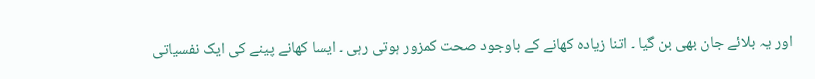اور یہ بلائے جان بھی بن گیا ۔ اتنا زیادہ کھانے کے باوجود صحت کمزور ہوتی رہی ۔ ایسا کھانے پینے کی ایک نفسیاتی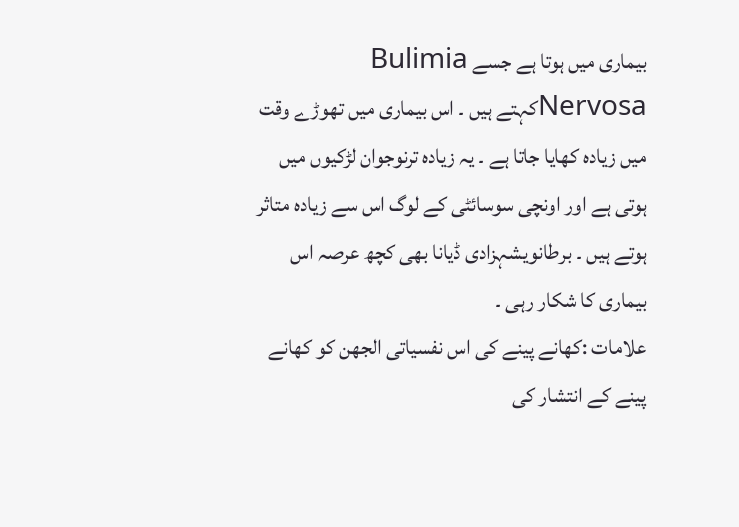بیماری میں ہوتا ہے جسے Bulimia Nervosaکہتے ہیں ۔ اس بیماری میں تھوڑے وقت میں زیادہ کھایا جاتا ہے ۔ یہ زیادہ ترنوجوان لڑکیوں میں ہوتی ہے اور اونچی سوسائٹی کے لوگ اس سے زیادہ متاثر ہوتے ہیں ۔ برطانویشہزادی ڈیانا بھی کچھ عرصہ اس بیماری کا شکار رہی ۔
علامات :کھانے پینے کی اس نفسیاتی الجھن کو کھانے پینے کے انتشار کی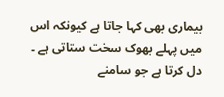بیماری بھی کہا جاتا ہے کیونکہ اس میں پہلے بھوک سخت ستاتی ہے ۔ دل کرتا ہے جو سامنے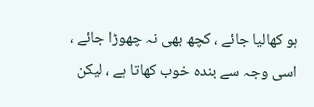ہو کھالیا جائے ، کچھ بھی نہ چھوڑا جائے ، اسی وجہ سے بندہ خوب کھاتا ہے ، لیکن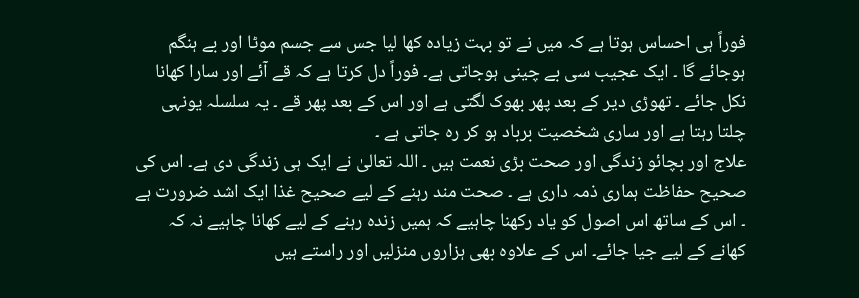فوراً ہی احساس ہوتا ہے کہ میں نے تو بہت زیادہ کھا لیا جس سے جسم موٹا اور بے ہنگم ہوجائے گا ۔ ایک عجیب سی بے چینی ہوجاتی ہے۔ فوراً دل کرتا ہے کہ قے آئے اور سارا کھانا نکل جائے ۔ تھوڑی دیر کے بعد پھر بھوک لگتی ہے اور اس کے بعد پھر قے ۔ یہ سلسلہ یونہی چلتا رہتا ہے اور ساری شخصیت برباد ہو کر رہ جاتی ہے ۔
علاج اور بچائو زندگی اور صحت بڑی نعمت ہیں ۔ اللہ تعالیٰ نے ایک ہی زندگی دی ہے۔ اس کی صحیح حفاظت ہماری ذمہ داری ہے ۔ صحت مند رہنے کے لیے صحیح غذا ایک اشد ضرورت ہے ۔ اس کے ساتھ اس اصول کو یاد رکھنا چاہیے کہ ہمیں زندہ رہنے کے لیے کھانا چاہیے نہ کہ کھانے کے لیے جیا جائے۔ اس کے علاوہ بھی ہزاروں منزلیں اور راستے ہیں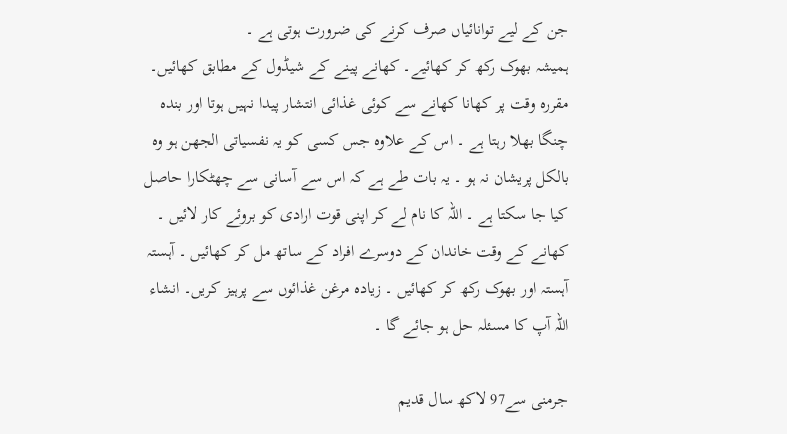جن کے لیے توانائیاں صرف کرنے کی ضرورت ہوتی ہے ۔
ہمیشہ بھوک رکھ کر کھائیے۔ کھانے پینے کے شیڈول کے مطابق کھائیں۔ مقررہ وقت پر کھانا کھانے سے کوئی غذائی انتشار پیدا نہیں ہوتا اور بندہ چنگا بھلا رہتا ہے ۔ اس کے علاوہ جس کسی کو یہ نفسیاتی الجھن ہو وہ بالکل پریشان نہ ہو ۔ یہ بات طے ہے کہ اس سے آسانی سے چھٹکارا حاصل کیا جا سکتا ہے ۔ اللہ کا نام لے کر اپنی قوت ارادی کو بروئے کار لائیں ۔ کھانے کے وقت خاندان کے دوسرے افراد کے ساتھ مل کر کھائیں ۔ آہستہ آہستہ اور بھوک رکھ کر کھائیں ۔ زیادہ مرغن غذائوں سے پرہیز کریں۔ انشاء اللہ آپ کا مسئلہ حل ہو جائے گا ۔

جرمنی سے97 لاکھ سال قدیم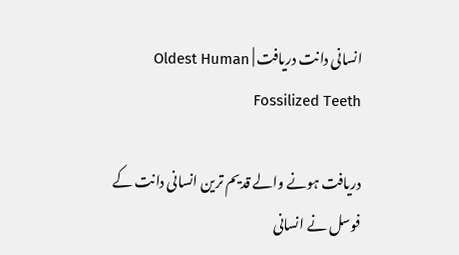انسانی دانت دریافت | Oldest Human Fossilized Teeth

دریافت ہونے والے قدیم ترین انسانی دانت کے فوسل نے انسانی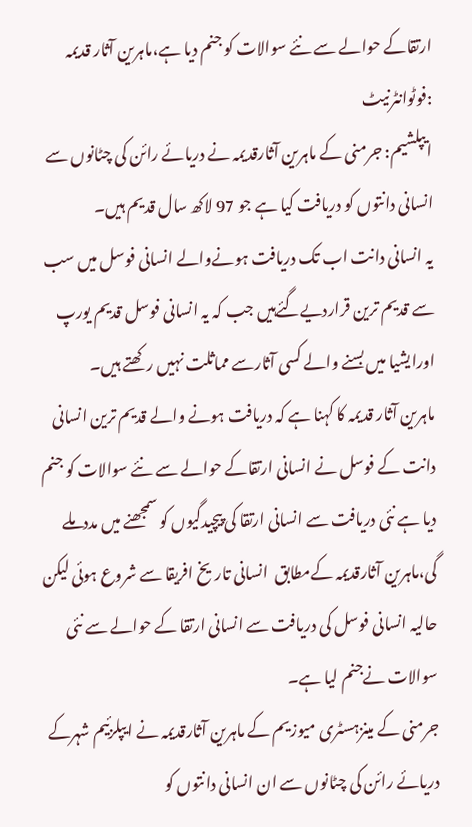ارتقاکے حوالے سے نئے سوالات کو جنم دیا ہے،ماہرین آثار قدیمہ :فوٹوانٹرنیٹ
ایپلشیم: جرمنی کے ماہرین آثارقدیمہ نے دریائے رائن کی چٹانوں سے انسانی دانتوں کو دریافت کیا ہے جو 97 لاکھ سال قدیم ہیں۔
یہ انسانی دانت اب تک دریافت ہونےوالے انسانی فوسل میں سب سے قدیم ترین قراردیےگئےہیں جب کہ یہ انسانی فوسل قدیم یورپ اورایشیا میں بسنے والے کسی آثارسے مماثلت نہیں رکھتے ہیں۔
ماہرین آثار قدیمہ کا کہنا ہے کہ دریافت ہونے والے قدیم ترین انسانی دانت کے فوسل نے انسانی ارتقاکے حوالے سے نئے سوالات کو جنم دیا ہے نئی دریافت سے انسانی ارتقا کی پیچیدگیوں کو سمجھنے میں مددملے گی،ماہرین آثارقدیمہ کےمطابق  انسانی تاریخ افریقا سے شروع ہوئی لیکن حالیہ انسانی فوسل کی دریافت سے انسانی ارتقا کے حوالے سے نئی سوالات نےجنم لیا ہے۔
جرمنی کے مینزہسٹری میوزیم کے ماہرین آثارقدیمہ نے ایپلزئیم شہرکے دریائے رائن کی چٹانوں سے ان انسانی دانتوں کو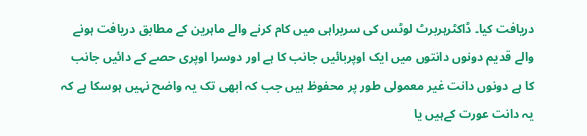دریافت کیا۔ ڈاکٹرہربرٹ لوٹس کی سربراہی میں کام کرنے والے ماہرین کے مطابق دریافت ہونے والے قدیم دونوں دانتوں میں ایک اوپربائیں جانب کا ہے اور دوسرا اوپری حصے کے دائیں جانب کا ہے دونوں دانت غیر معمولی طور پر محفوظ ہیں جب کہ ابھی تک یہ واضح نہیں ہوسکا ہے کہ یہ دانت عورت کےہیں یا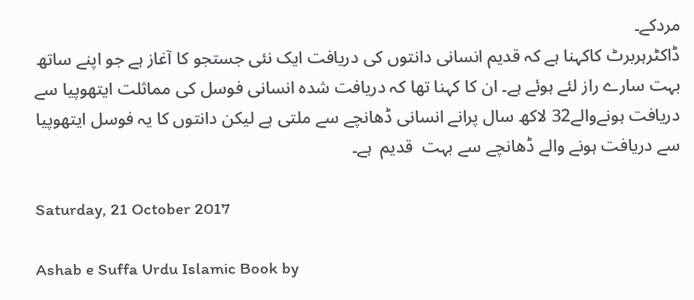مردکے۔
ڈاکٹرہربرٹ کاکہنا ہے کہ قدیم انسانی دانتوں کی دریافت ایک نئی جستجو کا آغاز ہے جو اپنے ساتھ بہت سارے راز لئے ہوئے ہے۔ ان کا کہنا تھا کہ دریافت شدہ انسانی فوسل کی مماثلت ایتھوپیا سے دریافت ہونےوالے32 لاکھ سال پرانے انسانی ڈھانچے سے ملتی ہے لیکن دانتوں کا یہ فوسل ایتھوپیا سے دریافت ہونے والے ڈھانچے سے بہت  قدیم  ہے۔

Saturday, 21 October 2017

Ashab e Suffa Urdu Islamic Book by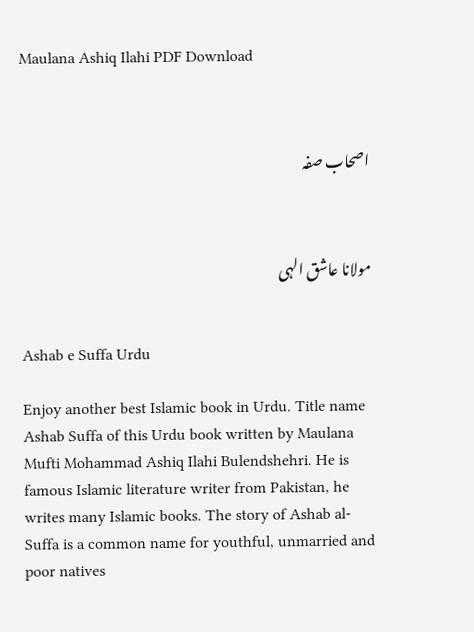Maulana Ashiq Ilahi PDF Download



اصحاب صفہ



مولانا عاشق الہی


Ashab e Suffa Urdu

Enjoy another best Islamic book in Urdu. Title name Ashab Suffa of this Urdu book written by Maulana Mufti Mohammad Ashiq Ilahi Bulendshehri. He is famous Islamic literature writer from Pakistan, he writes many Islamic books. The story of Ashab al-Suffa is a common name for youthful, unmarried and poor natives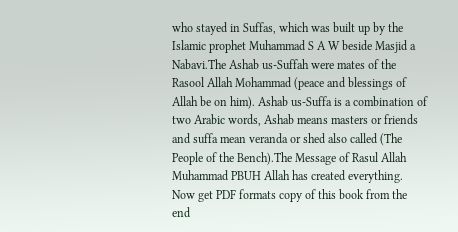who stayed in Suffas, which was built up by the Islamic prophet Muhammad S A W beside Masjid a Nabavi.The Ashab us-Suffah were mates of the Rasool Allah Mohammad (peace and blessings of Allah be on him). Ashab us-Suffa is a combination of two Arabic words, Ashab means masters or friends and suffa mean veranda or shed also called (The People of the Bench).The Message of Rasul Allah Muhammad PBUH Allah has created everything. Now get PDF formats copy of this book from the end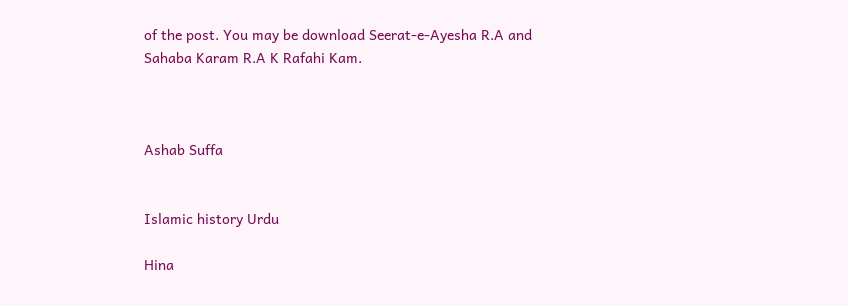of the post. You may be download Seerat-e-Ayesha R.A and Sahaba Karam R.A K Rafahi Kam.



Ashab Suffa


Islamic history Urdu

Hina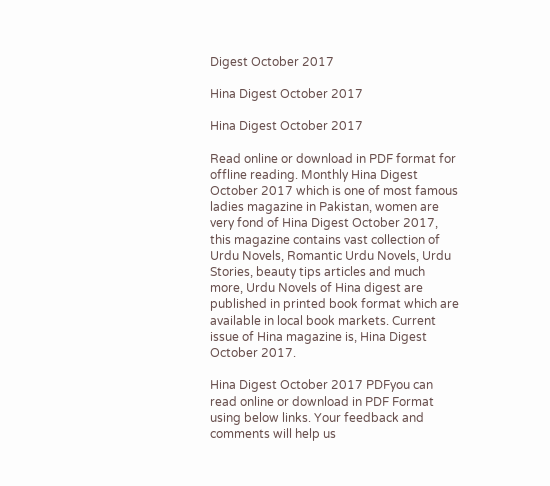Digest October 2017

Hina Digest October 2017

Hina Digest October 2017

Read online or download in PDF format for offline reading. Monthly Hina Digest October 2017 which is one of most famous ladies magazine in Pakistan, women are very fond of Hina Digest October 2017, this magazine contains vast collection of Urdu Novels, Romantic Urdu Novels, Urdu Stories, beauty tips articles and much more, Urdu Novels of Hina digest are published in printed book format which are available in local book markets. Current issue of Hina magazine is, Hina Digest October 2017.

Hina Digest October 2017 PDFyou can read online or download in PDF Format using below links. Your feedback and comments will help us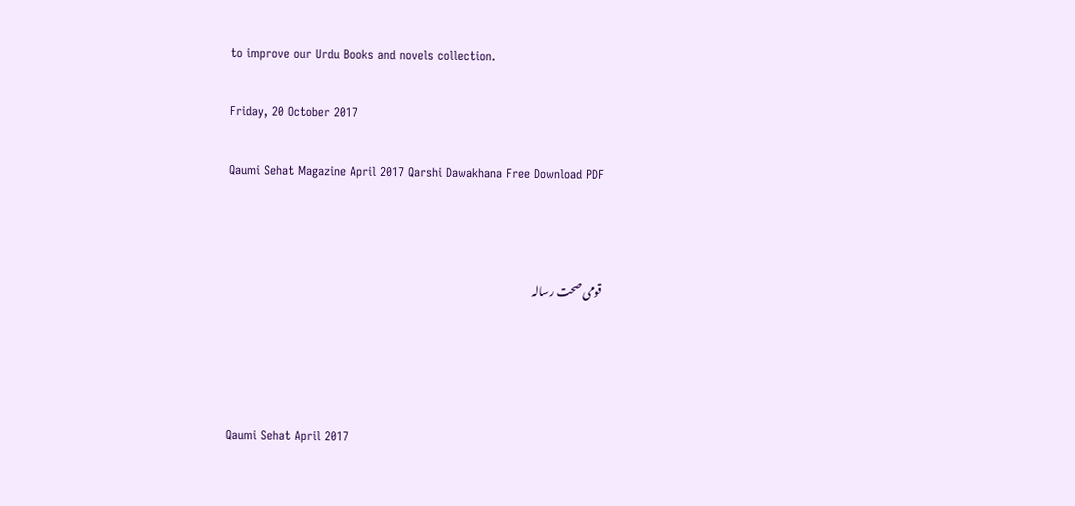to improve our Urdu Books and novels collection.

Friday, 20 October 2017

Qaumi Sehat Magazine April 2017 Qarshi Dawakhana Free Download PDF



قومی صحت رسالہ




Qaumi Sehat April 2017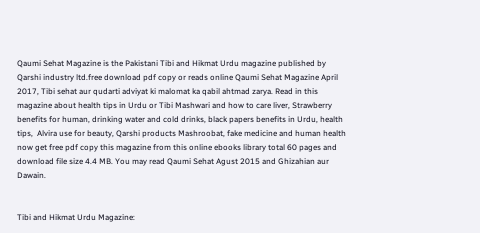Qaumi Sehat Magazine is the Pakistani Tibi and Hikmat Urdu magazine published by Qarshi industry ltd.free download pdf copy or reads online Qaumi Sehat Magazine April 2017, Tibi sehat aur qudarti adviyat ki malomat ka qabil ahtmad zarya. Read in this magazine about health tips in Urdu or Tibi Mashwari and how to care liver, Strawberry benefits for human, drinking water and cold drinks, black papers benefits in Urdu, health tips,  Alvira use for beauty, Qarshi products Mashroobat, fake medicine and human health now get free pdf copy this magazine from this online ebooks library total 60 pages and download file size 4.4 MB. You may read Qaumi Sehat Agust 2015 and Ghizahian aur Dawain.


Tibi and Hikmat Urdu Magazine: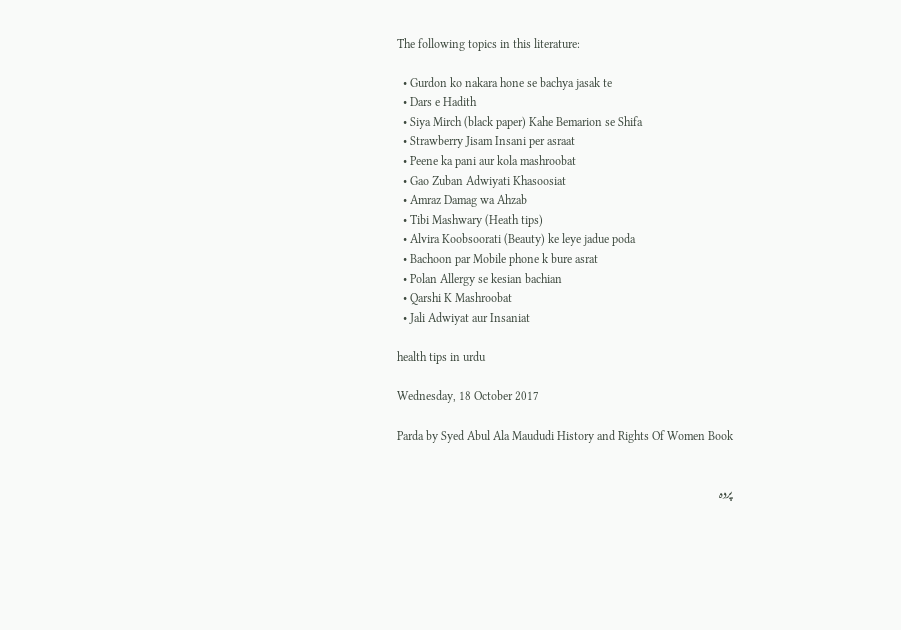The following topics in this literature:

  • Gurdon ko nakara hone se bachya jasak te
  • Dars e Hadith
  • Siya Mirch (black paper) Kahe Bemarion se Shifa
  • Strawberry Jisam Insani per asraat
  • Peene ka pani aur kola mashroobat
  • Gao Zuban Adwiyati Khasoosiat
  • Amraz Damag wa Ahzab
  • Tibi Mashwary (Heath tips)
  • Alvira Koobsoorati (Beauty) ke leye jadue poda
  • Bachoon par Mobile phone k bure asrat
  • Polan Allergy se kesian bachian
  • Qarshi K Mashroobat
  • Jali Adwiyat aur Insaniat

health tips in urdu

Wednesday, 18 October 2017

Parda by Syed Abul Ala Maududi History and Rights Of Women Book


پردہ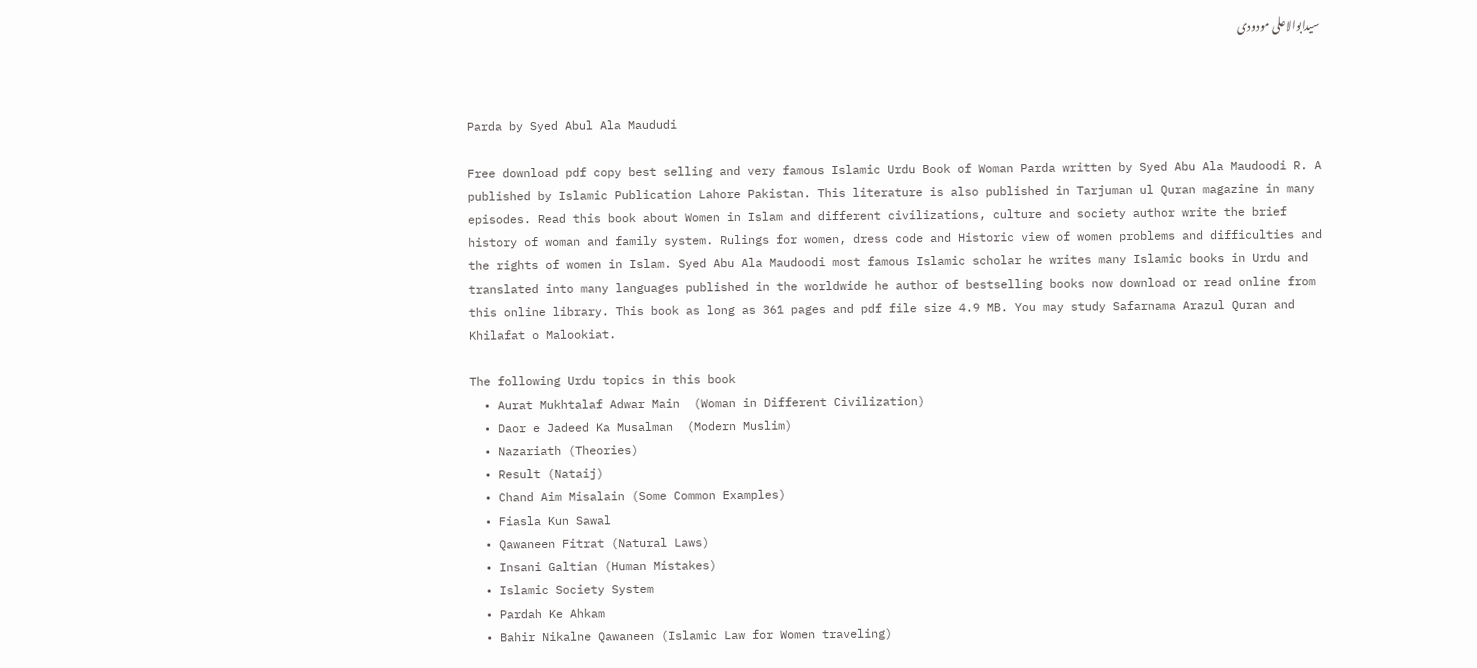سیدابوالاعلی مودودی



Parda by Syed Abul Ala Maududi

Free download pdf copy best selling and very famous Islamic Urdu Book of Woman Parda written by Syed Abu Ala Maudoodi R. A published by Islamic Publication Lahore Pakistan. This literature is also published in Tarjuman ul Quran magazine in many episodes. Read this book about Women in Islam and different civilizations, culture and society author write the brief history of woman and family system. Rulings for women, dress code and Historic view of women problems and difficulties and the rights of women in Islam. Syed Abu Ala Maudoodi most famous Islamic scholar he writes many Islamic books in Urdu and translated into many languages published in the worldwide he author of bestselling books now download or read online from this online library. This book as long as 361 pages and pdf file size 4.9 MB. You may study Safarnama Arazul Quran and Khilafat o Malookiat.

The following Urdu topics in this book
  • Aurat Mukhtalaf Adwar Main  (Woman in Different Civilization)
  • Daor e Jadeed Ka Musalman  (Modern Muslim)
  • Nazariath (Theories)
  • Result (Nataij)
  • Chand Aim Misalain (Some Common Examples)
  • Fiasla Kun Sawal
  • Qawaneen Fitrat (Natural Laws)
  • Insani Galtian (Human Mistakes)
  • Islamic Society System
  • Pardah Ke Ahkam
  • Bahir Nikalne Qawaneen (Islamic Law for Women traveling)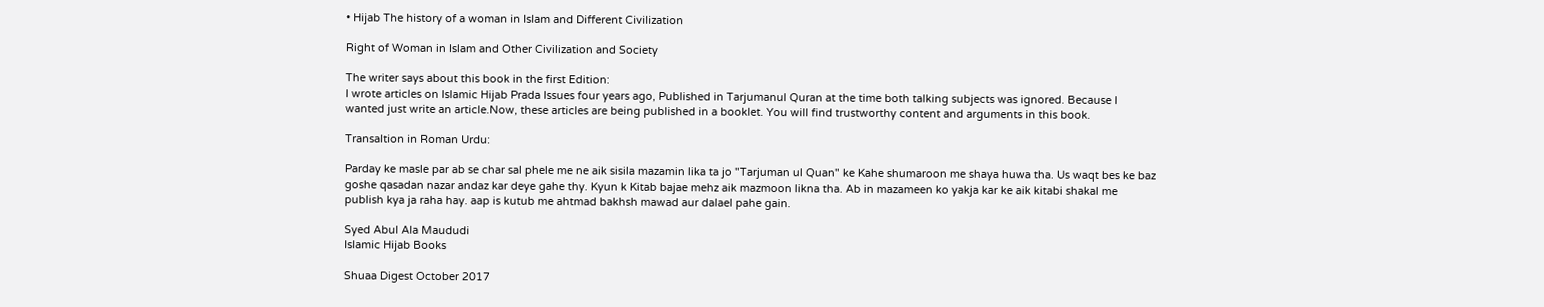• Hijab The history of a woman in Islam and Different Civilization

Right of Woman in Islam and Other Civilization and Society

The writer says about this book in the first Edition:
I wrote articles on Islamic Hijab Prada Issues four years ago, Published in Tarjumanul Quran at the time both talking subjects was ignored. Because I wanted just write an article.Now, these articles are being published in a booklet. You will find trustworthy content and arguments in this book.

Transaltion in Roman Urdu:

Parday ke masle par ab se char sal phele me ne aik sisila mazamin lika ta jo "Tarjuman ul Quan" ke Kahe shumaroon me shaya huwa tha. Us waqt bes ke baz  goshe qasadan nazar andaz kar deye gahe thy. Kyun k Kitab bajae mehz aik mazmoon likna tha. Ab in mazameen ko yakja kar ke aik kitabi shakal me publish kya ja raha hay. aap is kutub me ahtmad bakhsh mawad aur dalael pahe gain.

Syed Abul Ala Maududi
Islamic Hijab Books

Shuaa Digest October 2017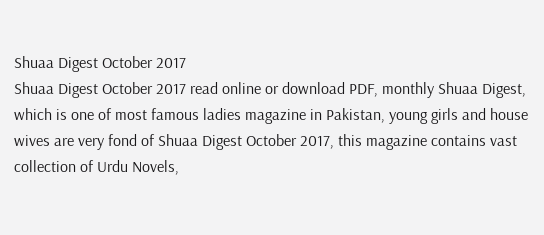Shuaa Digest October 2017
Shuaa Digest October 2017 read online or download PDF, monthly Shuaa Digest, which is one of most famous ladies magazine in Pakistan, young girls and house wives are very fond of Shuaa Digest October 2017, this magazine contains vast collection of Urdu Novels,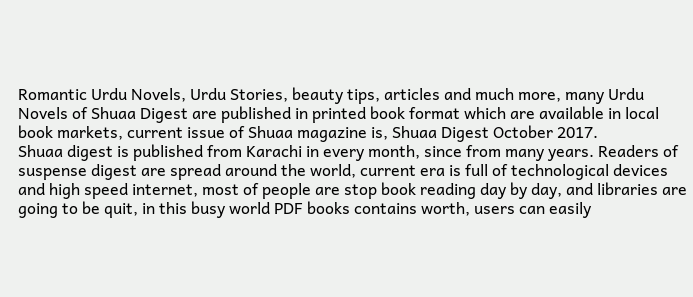Romantic Urdu Novels, Urdu Stories, beauty tips, articles and much more, many Urdu Novels of Shuaa Digest are published in printed book format which are available in local book markets, current issue of Shuaa magazine is, Shuaa Digest October 2017.
Shuaa digest is published from Karachi in every month, since from many years. Readers of suspense digest are spread around the world, current era is full of technological devices and high speed internet, most of people are stop book reading day by day, and libraries are going to be quit, in this busy world PDF books contains worth, users can easily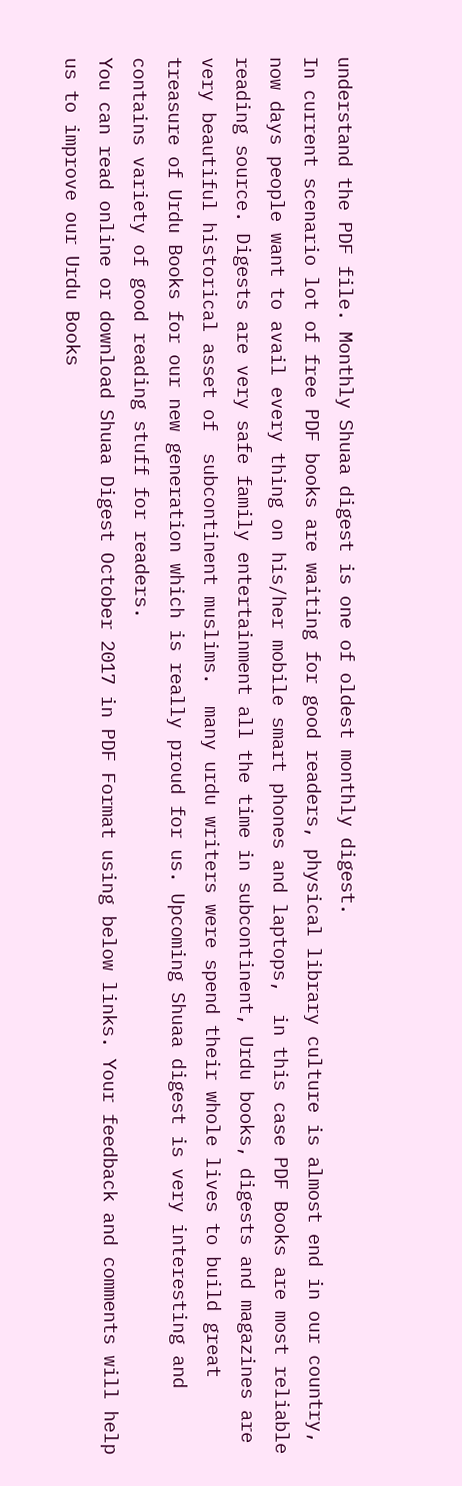understand the PDF file. Monthly Shuaa digest is one of oldest monthly digest.
In current scenario lot of free PDF books are waiting for good readers, physical library culture is almost end in our country,   now days people want to avail every thing on his/her mobile smart phones and laptops,  in this case PDF Books are most reliable reading source. Digests are very safe family entertainment all the time in subcontinent, Urdu books, digests and magazines are very beautiful historical asset of  subcontinent muslims.  many urdu writers were spend their whole lives to build great treasure of Urdu Books for our new generation which is really proud for us. Upcoming Shuaa digest is very interesting and contains variety of good reading stuff for readers.
You can read online or download Shuaa Digest October 2017 in PDF Format using below links. Your feedback and comments will help us to improve our Urdu Books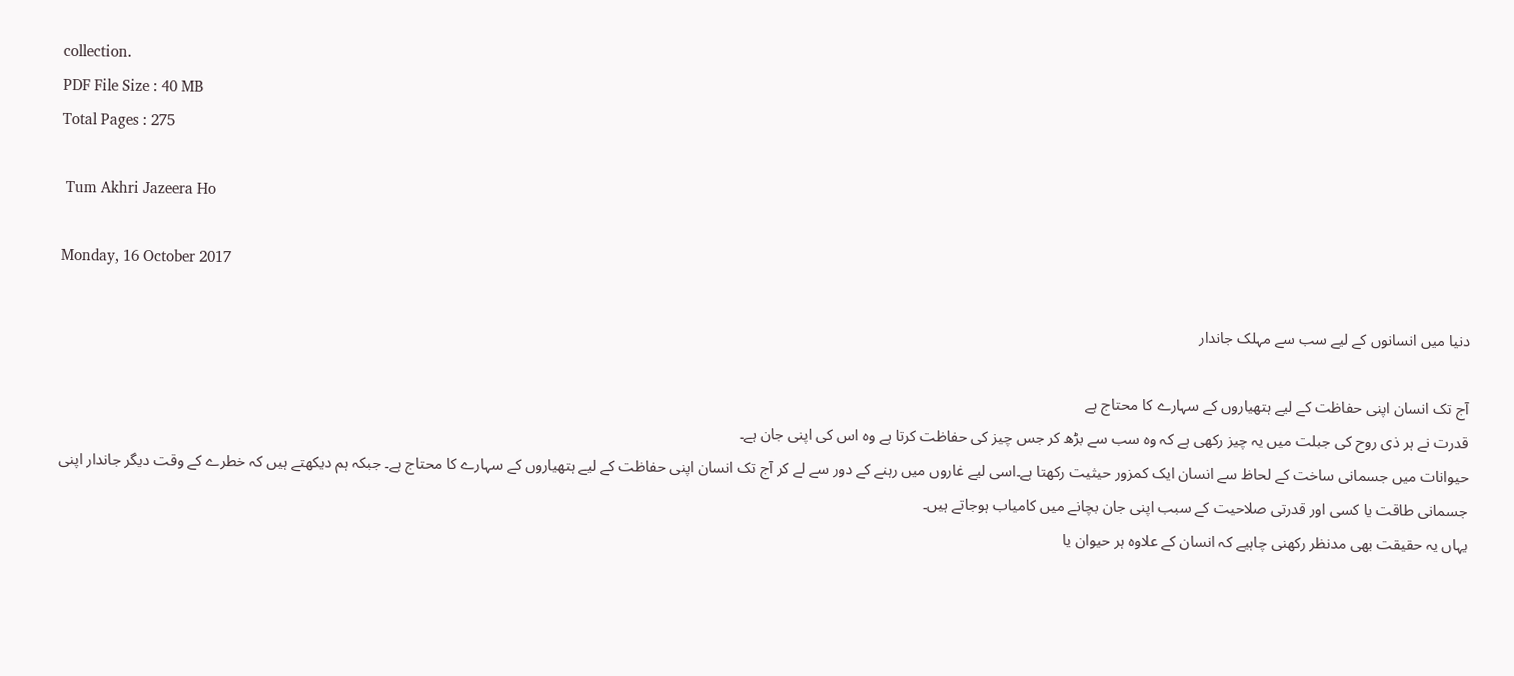collection.
PDF File Size : 40 MB
Total Pages : 275

 Tum Akhri Jazeera Ho

Monday, 16 October 2017

دنیا میں انسانوں کے لیے سب سے مہلک جاندار

آج تک انسان اپنی حفاظت کے لیے ہتھیاروں کے سہارے کا محتاج ہے
قدرت نے ہر ذی روح کی جبلت میں یہ چیز رکھی ہے کہ وہ سب سے بڑھ کر جس چیز کی حفاظت کرتا ہے وہ اس کی اپنی جان ہے۔
حیوانات میں جسمانی ساخت کے لحاظ سے انسان ایک کمزور حیثیت رکھتا ہے۔اسی لیے غاروں میں رہنے کے دور سے لے کر آج تک انسان اپنی حفاظت کے لیے ہتھیاروں کے سہارے کا محتاج ہے۔ جبکہ ہم دیکھتے ہیں کہ خطرے کے وقت دیگر جاندار اپنی جسمانی طاقت یا کسی اور قدرتی صلاحیت کے سبب اپنی جان بچانے میں کامیاب ہوجاتے ہیں۔
یہاں یہ حقیقت بھی مدنظر رکھنی چاہیے کہ انسان کے علاوہ ہر حیوان یا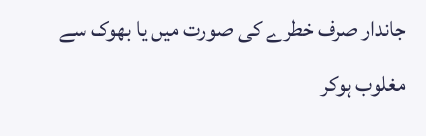جاندار صرف خطرے کی صورت میں یا بھوک سے مغلوب ہوکر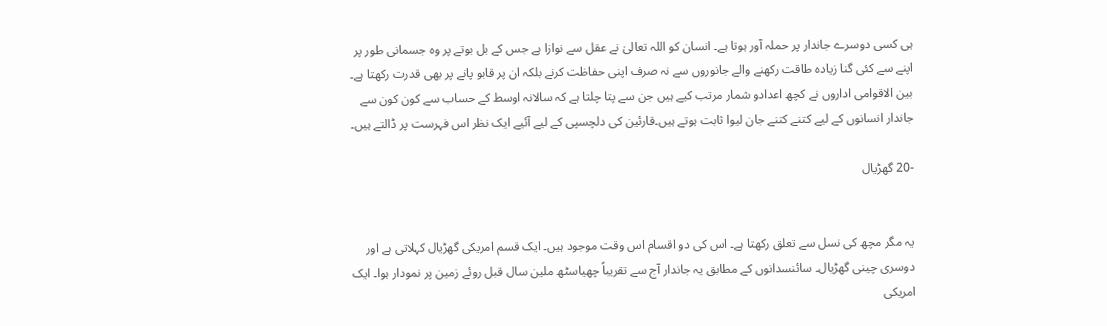ہی کسی دوسرے جاندار پر حملہ آور ہوتا ہے۔ انسان کو اللہ تعالیٰ نے عقل سے نوازا ہے جس کے بل بوتے پر وہ جسمانی طور پر اپنے سے کئی گنا زیادہ طاقت رکھنے والے جانوروں سے نہ صرف اپنی حفاظت کرنے بلکہ ان پر قابو پانے پر بھی قدرت رکھتا ہے۔
بین الاقوامی اداروں نے کچھ اعدادو شمار مرتب کیے ہیں جن سے پتا چلتا ہے کہ سالانہ اوسط کے حساب سے کون کون سے جاندار انسانوں کے لیے کتنے کتنے جان لیوا ثابت ہوتے ہیں۔قارئین کی دلچسپی کے لیے آئیے ایک نظر اس فہرست پر ڈالتے ہیں۔

-20 گھڑیال


یہ مگر مچھ کی نسل سے تعلق رکھتا ہے۔ اس کی دو اقسام اس وقت موجود ہیں۔ ایک قسم امریکی گھڑیال کہلاتی ہے اور دوسری چینی گھڑیال۔ سائنسدانوں کے مطابق یہ جاندار آج سے تقریباً چھیاسٹھ ملین سال قبل روئے زمین پر نمودار ہوا۔ ایک امریکی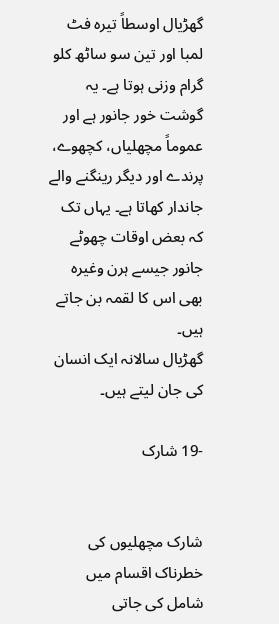گھڑیال اوسطاً تیرہ فٹ لمبا اور تین سو ساٹھ کلو گرام وزنی ہوتا ہے۔ یہ گوشت خور جانور ہے اور عموماً مچھلیاں، کچھوے، پرندے اور دیگر رینگنے والے جاندار کھاتا ہے۔ یہاں تک کہ بعض اوقات چھوٹے جانور جیسے ہرن وغیرہ بھی اس کا لقمہ بن جاتے ہیں۔
گھڑیال سالانہ ایک انسان کی جان لیتے ہیں۔

-19 شارک


شارک مچھلیوں کی خطرناک اقسام میں شامل کی جاتی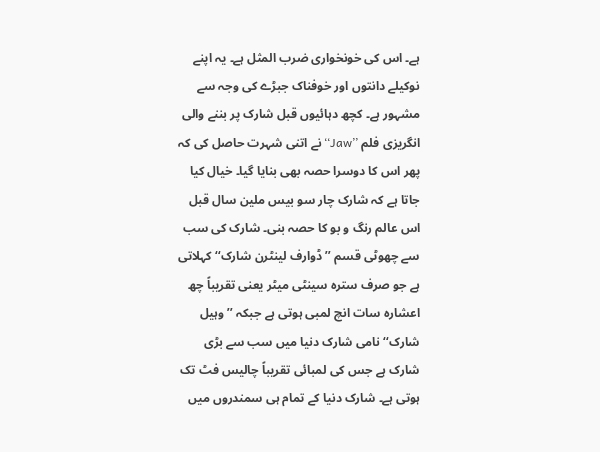ہے۔ اس کی خونخواری ضرب المثل ہے۔ یہ اپنے نوکیلے دانتوں اور خوفناک جبڑے کی وجہ سے مشہور ہے۔ کچھ دہائیوں قبل شارک پر بننے والی انگریزی فلم ’’Jaw‘‘ نے اتنی شہرت حاصل کی کہ پھر اس کا دوسرا حصہ بھی بنایا گیا۔ خیال کیا جاتا ہے کہ شارک چار سو بیس ملین سال قبل اس عالم رنگ و بو کا حصہ بنی۔ شارک کی سب سے چھوٹی قسم ’’ڈوارف لینٹرن شارک‘‘ کہلاتی ہے جو صرف سترہ سینٹی میٹر یعنی تقریباً چھ اعشارہ سات انچ لمبی ہوتی ہے جبکہ ’’وہیل شارک‘‘ نامی شارک دنیا میں سب سے بڑی شارک ہے جس کی لمبائی تقریباً چالیس فٹ تک ہوتی ہے۔ شارک دنیا کے تمام ہی سمندروں میں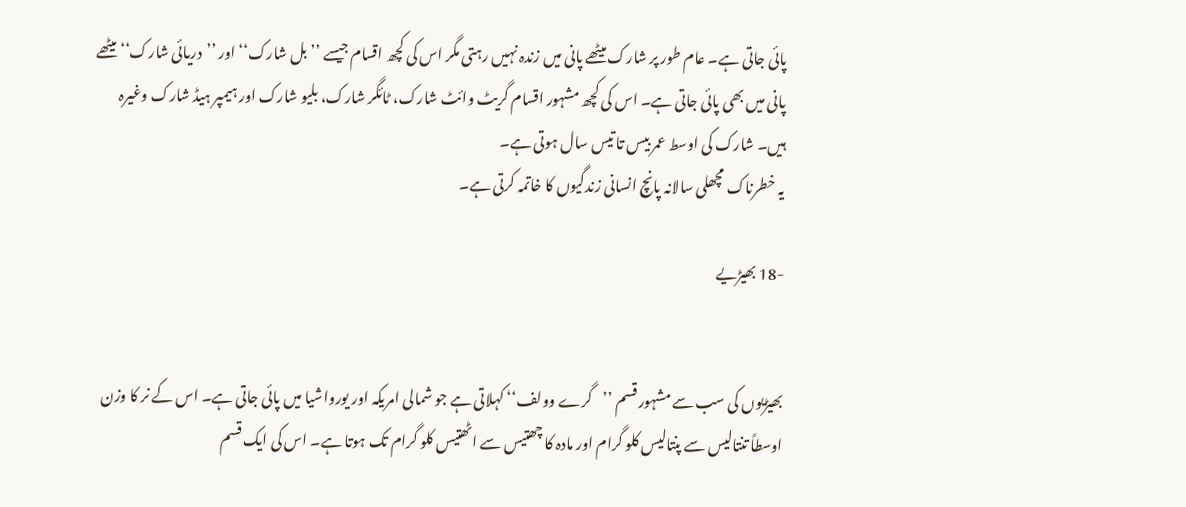پائی جاتی ہے۔ عام طور پر شارک میٹھے پانی میں زندہ نہیں رہتی مگر اس کی کچھ اقسام جیسے ’’بل شارک‘‘ اور ’’دریائی شارک‘‘ میٹھے پانی میں بھی پائی جاتی ہے۔ اس کی کچھ مشہور اقسام گریٹ وائٹ شارک، ٹائگر شارک، بلیو شارک اور ہیمپر ہیڈ شارک وغیرہ ہیں۔ شارک کی اوسط عمر بیس تا تیس سال ہوتی ہے۔
یہ خطرناک مچھلی سالانہ پانچ انسانی زندگیوں کا خاتمہ کرتی ہے۔

-18 بھیڑیے


بھیڑیوں کی سب سے مشہور قسم ’’گرے وولف‘‘ کہلاتی ہے جو شمالی امریکہ اور یورواشیا میں پائی جاتی ہے۔ اس کے نر کا وزن اوسطاً تنتالیس سے پنتالیس کلو گرام اور مادہ کا چھتیس سے اٹھتیس کلو گرام تک ہوتا ہے۔ اس کی ایک قسم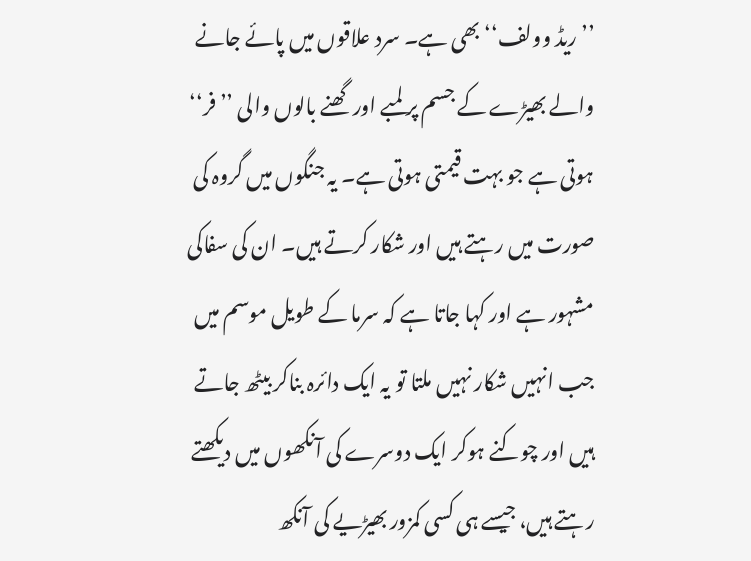’’ریڈ وولف‘‘ بھی ہے۔ سرد علاقوں میں پائے جانے والے بھیڑے کے جسم پر لمبے اور گھنے بالوں والی ’’فر‘‘ ہوتی ہے جو بہت قیمتی ہوتی ہے۔ یہ جنگوں میں گروہ کی صورت میں رہتے ہیں اور شکار کرتے ہیں۔ ان کی سفاکی مشہور ہے اور کہا جاتا ہے کہ سرما کے طویل موسم میں جب انہیں شکار نہیں ملتا تو یہ ایک دائرہ بناکر بیٹھ جاتے ہیں اور چوکنے ہوکر ایک دوسرے کی آنکھوں میں دیکھتے رہتے ہیں، جیسے ہی کسی کمزور بھیڑیے کی آنکھ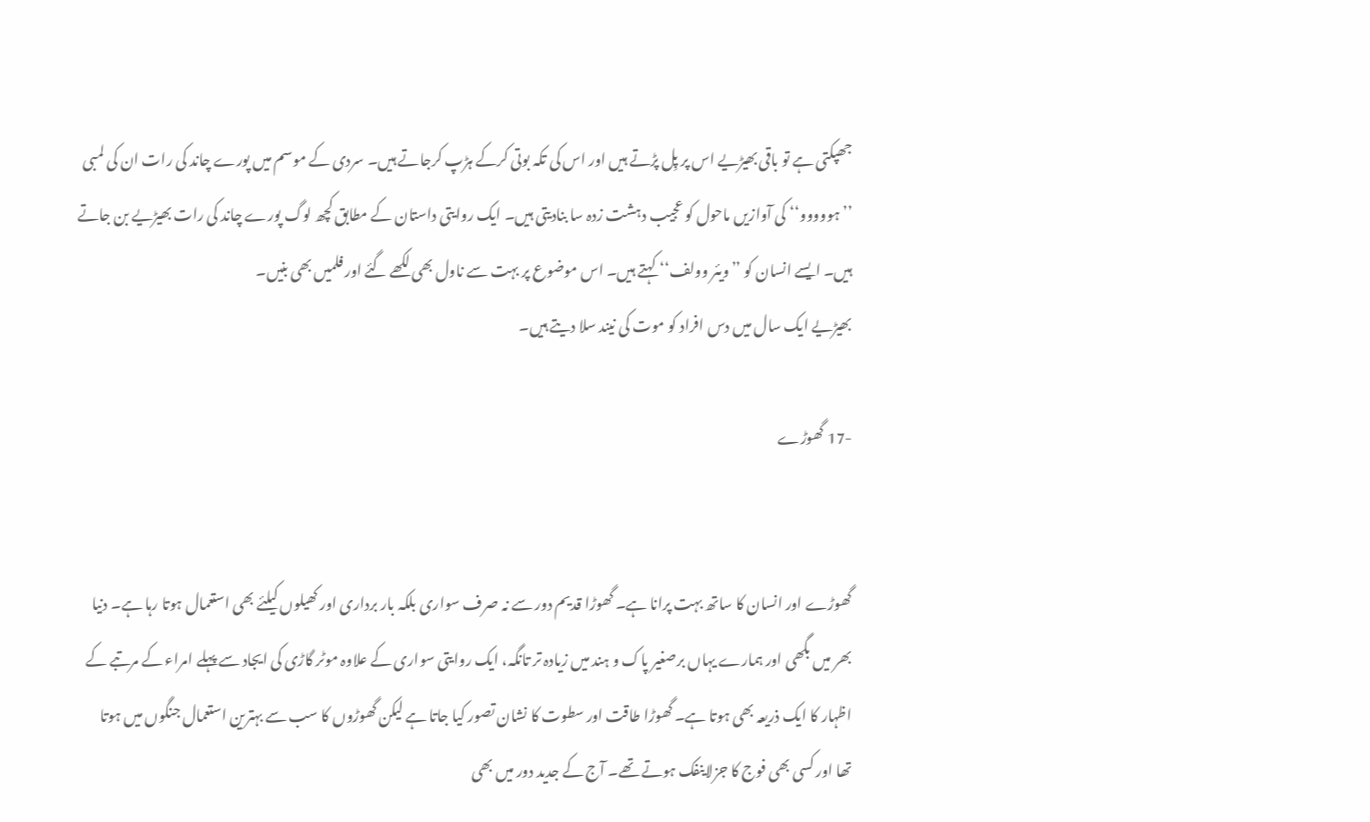جھپکتی ہے تو باقی بھیڑیے اس پر پِل پڑتے ہیں اور اس کی تکہ بوتی کرکے ہڑپ کرجاتے ہیں۔ سردی کے موسم میں پورے چاند کی رات ان کی لمبی ’’ہووووو‘‘ کی آوازیں ماحول کو عجیب دہشت زدہ سا بنادیتی ہیں۔ ایک روایتی داستان کے مطابق کچھ لوگ پورے چاند کی رات بھیڑیے بن جاتے ہیں۔ ایسے انسان کو ’’ویئر وولف‘‘ کہتے ہیں۔ اس موضوع پر بہت سے ناول بھی لکھے گئے اور فلمیں بھی بنیں۔
بھیڑیے ایک سال میں دس افراد کو موت کی نیند سلا دیتے ہیں۔

-17 گھوڑے


گھوڑے اور انسان کا ساتھ بہت پرانا ہے۔ گھوڑا قدیم دور سے نہ صرف سواری بلکہ بار برداری اور کھیلوں کیلئے بھی استعمال ہوتا رہا ہے۔ دنیا بھر میں بگھی اور ہمارے یہاں برصغیر پاک و ہند میں زیادہ تر تانگہ، ایک روایتی سواری کے علاوہ موٹر گاڑی کی ایجاد سے پہلے امراء کے مرتبے کے اظہار کا ایک ذریعہ بھی ہوتا ہے۔ گھوڑا طاقت اور سطوت کا نشان تصور کیا جاتا ہے لیکن گھوڑوں کا سب سے بہترین استعمال جنگوں میں ہوتا تھا اور کسی بھی فوج کا جزلاینفک ہوتے تھے۔ آج کے جدید دور میں بھی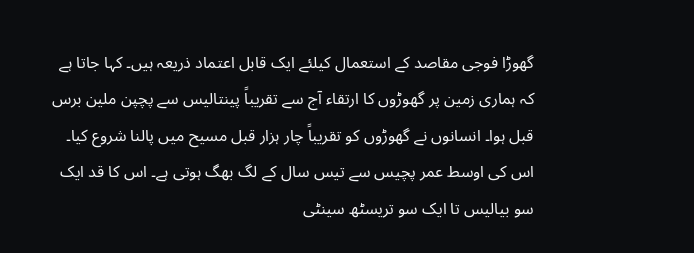گھوڑا فوجی مقاصد کے استعمال کیلئے ایک قابل اعتماد ذریعہ ہیں۔ کہا جاتا ہے کہ ہماری زمین پر گھوڑوں کا ارتقاء آج سے تقریباً پینتالیس سے پچپن ملین برس قبل ہوا۔ انسانوں نے گھوڑوں کو تقریباً چار ہزار قبل مسیح میں پالنا شروع کیا۔ اس کی اوسط عمر پچیس سے تیس سال کے لگ بھگ ہوتی ہے۔ اس کا قد ایک سو بیالیس تا ایک سو تریسٹھ سینٹی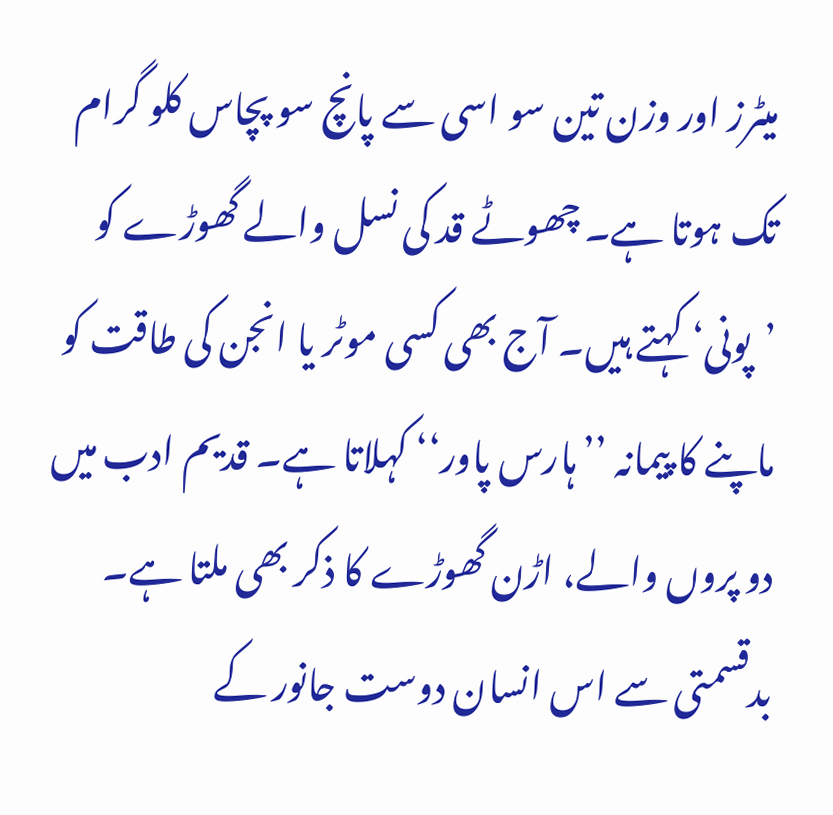میٹرز اور وزن تین سو اسی سے پانچ سو پچاس کلو گرام تک ہوتا ہے۔ چھوٹے قد کی نسل والے گھوڑے کو ’پونی‘ کہتے ہیں۔ آج بھی کسی موٹر یا انجن کی طاقت کو ماپنے کا پیمانہ ’’ہارس پاور‘‘ کہلاتا ہے۔ قدیم ادب میں دو پروں والے، اڑن گھوڑے کا ذکر بھی ملتا ہے۔
بدقسمتی سے اس انسان دوست جانور کے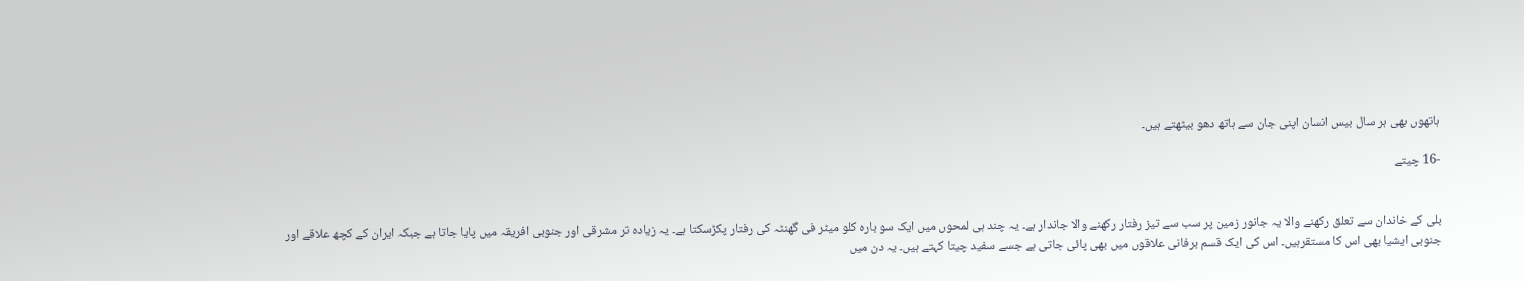ہاتھوں بھی ہر سال بیس انسان اپنی جان سے ہاتھ دھو بیٹھتے ہیں۔

-16 چیتے


بلی کے خاندان سے تعلق رکھنے والا یہ جانور زمین پر سب سے تیز رفتار رکھنے والا جاندار ہے۔ یہ چند ہی لمحوں میں ایک سو بارہ کلو میٹر فی گھنٹہ کی رفتار پکڑسکتا ہے۔ یہ زیادہ تر مشرقی اور جنوبی افریقہ میں پایا جاتا ہے جبکہ ایران کے کچھ علاقے اور جنوبی ایشیا بھی اس کا مستقرہیں۔ اس کی ایک قسم برفانی علاقوں میں بھی پائی جاتی ہے جسے سفید چیتا کہتے ہیں۔ یہ دن میں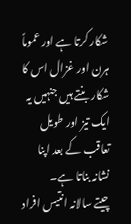شکار کرتا ہے اور عموماً ہرن اور غزال اس کا شکار بنتے ہیں جنہیں یہ ایک تیز اور طویل تعاقب کے بعد اپنا نشانہ بناتا ہے۔
چیتے سالانہ انتیس افراد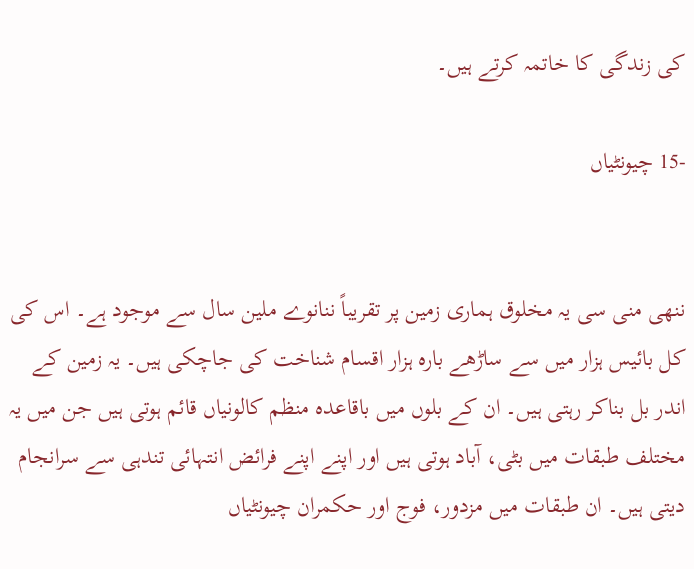کی زندگی کا خاتمہ کرتے ہیں۔

-15 چیونٹیاں


ننھی منی سی یہ مخلوق ہماری زمین پر تقریباً ننانوے ملین سال سے موجود ہے۔ اس کی کل بائیس ہزار میں سے ساڑھے بارہ ہزار اقسام شناخت کی جاچکی ہیں۔ یہ زمین کے اندر بل بناکر رہتی ہیں۔ ان کے بلوں میں باقاعدہ منظم کالونیاں قائم ہوتی ہیں جن میں یہ مختلف طبقات میں بٹی، آباد ہوتی ہیں اور اپنے اپنے فرائض انتہائی تندہی سے سرانجام دیتی ہیں۔ ان طبقات میں مزدور، فوج اور حکمران چیونٹیاں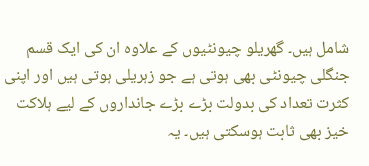شامل ہیں۔ گھریلو چیونٹیوں کے علاوہ ان کی ایک قسم جنگلی چیونٹی بھی ہوتی ہے جو زہریلی ہوتی ہیں اور اپنی کثرت تعداد کی بدولت بڑے بڑے جانداروں کے لیے ہلاکت خیز بھی ثابت ہوسکتی ہیں۔ یہ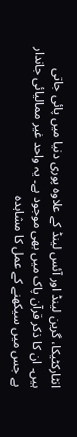انٹارکٹیکا، گرین لینڈ اور آئس لینڈ کے علاوہ پوری دنیا میں پائی جاتی ہیں۔ ان کا ذکر قرآن پاک میں بھی موجود ہے۔ یہ واحد غیر ممالیائی جاندار ہے جس میں سیکھنے کے عمل کا مشاہدہ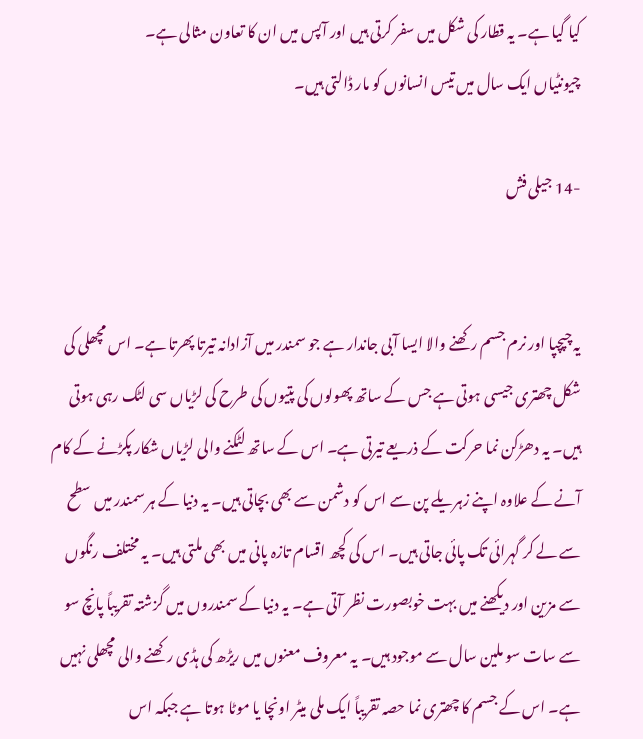کیا گیا ہے۔ یہ قطار کی شکل میں سفر کرتی ہیں اور آپس میں ان کا تعاون مثالی ہے۔
چیونٹیاں ایک سال میں تیس انسانوں کو مار ڈالتی ہیں۔

-14 جیلی فش


یہ چپچپا اور نرم جسم رکھنے والا ایسا آبی جاندار ہے جو سمندر میں آزادانہ تیرتا پھرتا ہے۔ اس مچھلی کی شکل چھتری جیسی ہوتی ہے جس کے ساتھ پھولوں کی پتیوں کی طرح کی لڑیاں سی لٹک رہی ہوتی ہیں۔ یہ دھڑکن نما حرکت کے ذریعے تیرتی ہے۔ اس کے ساتھ لٹکنے والی لڑیاں شکار پکڑنے کے کام آنے کے علاوہ اپنے زہریلے پن سے اس کو دشمن سے بھی بچاتی ہیں۔ یہ دنیا کے ہر سمندر میں سطح سے لے کر گہرائی تک پائی جاتی ہیں۔ اس کی کچھ اقسام تازہ پانی میں بھی ملتی ہیں۔ یہ مختلف رنگوں سے مزین اور دیکھنے میں بہت خوبصورت نظر آتی ہے۔ یہ دنیا کے سمندروں میں گزشتہ تقریباً پانچ سو سے سات سو ملین سال سے موجود ہیں۔ یہ معروف معنوں میں ریڑھ کی ہڈی رکھنے والی مچھلی نہیں ہے۔ اس کے جسم کا چھتری نما حصہ تقریباً ایک ملی میٹر اونچا یا موٹا ہوتا ہے جبکہ اس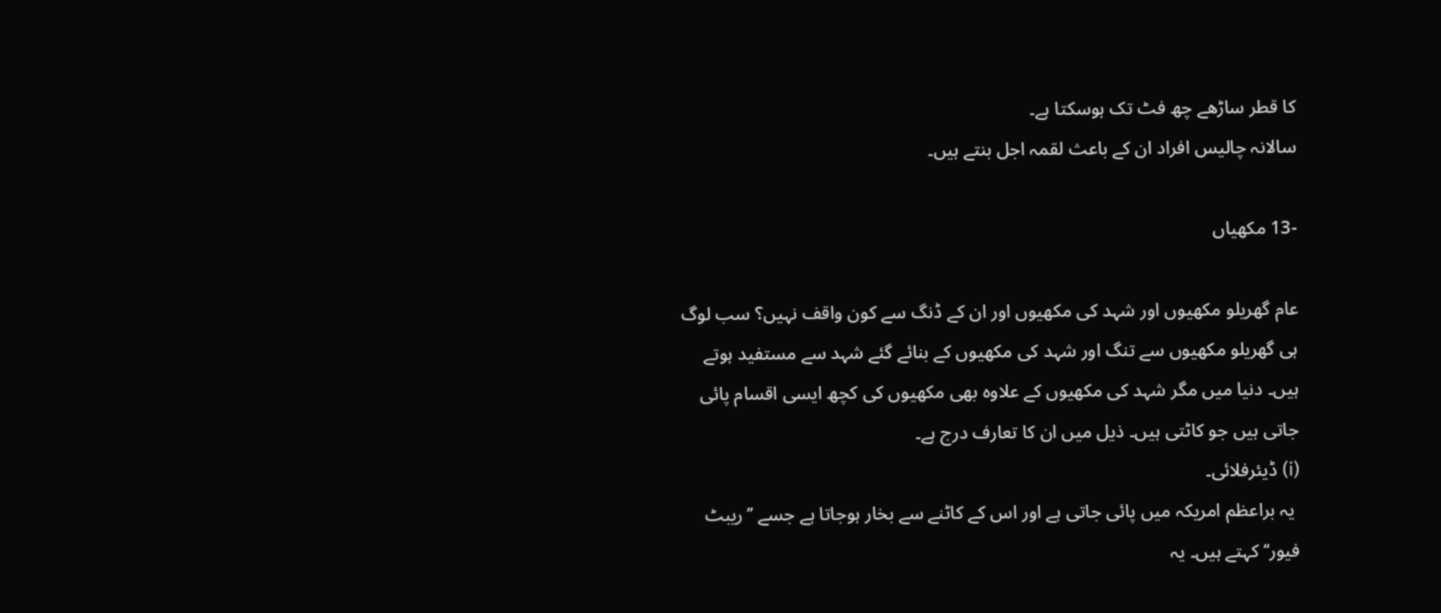کا قطر ساڑھے چھ فٹ تک ہوسکتا ہے۔
سالانہ چالیس افراد ان کے باعث لقمہ اجل بنتے ہیں۔

-13 مکھیاں

عام گھریلو مکھیوں اور شہد کی مکھیوں اور ان کے ڈنگ سے کون واقف نہیں؟ سب لوگ ہی گھریلو مکھیوں سے تنگ اور شہد کی مکھیوں کے بنائے گئے شہد سے مستفید ہوتے ہیں۔ دنیا میں مگر شہد کی مکھیوں کے علاوہ بھی مکھیوں کی کچھ ایسی اقسام پائی جاتی ہیں جو کاٹتی ہیں۔ ذیل میں ان کا تعارف درج ہے۔
(i) ڈیئرفلائی۔
 یہ براعظم امریکہ میں پائی جاتی ہے اور اس کے کاٹنے سے بخار ہوجاتا ہے جسے ’’ریبٹ فیور‘‘ کہتے ہیں۔ یہ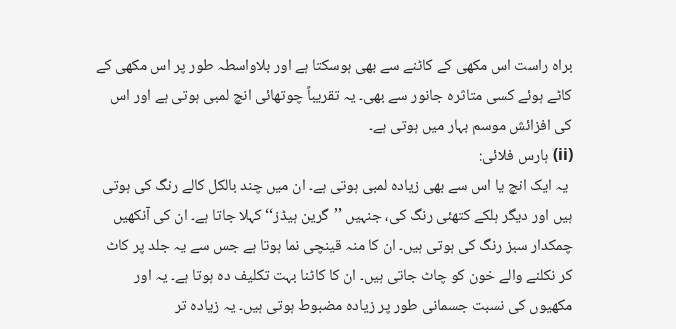براہ راست اس مکھی کے کاٹنے سے بھی ہوسکتا ہے اور بلاواسطہ طور پر اس مکھی کے کاٹے ہوئے کسی متاثرہ جانور سے بھی۔ یہ تقریباً چوتھائی انچ لمبی ہوتی ہے اور اس کی افزائش موسم بہار میں ہوتی ہے۔
(ii) ہارس فلائی:
 یہ ایک انچ یا اس سے بھی زیادہ لمبی ہوتی ہے۔ ان میں چند بالکل کالے رنگ کی ہوتی ہیں اور دیگر ہلکے کتھئی رنگ کی، جنہیں ’’گرین ہیڈز‘‘ کہلا جاتا ہے۔ ان کی آنکھیں چمکدار سبز رنگ کی ہوتی ہیں۔ ان کا منہ قینچی نما ہوتا ہے جس سے یہ جلد پر کاٹ کر نکلنے والے خون کو چاٹ جاتی ہیں۔ ان کا کاٹنا بہت تکلیف دہ ہوتا ہے۔ یہ اور مکھیوں کی نسبت جسمانی طور پر زیادہ مضبوط ہوتی ہیں۔ یہ زیادہ تر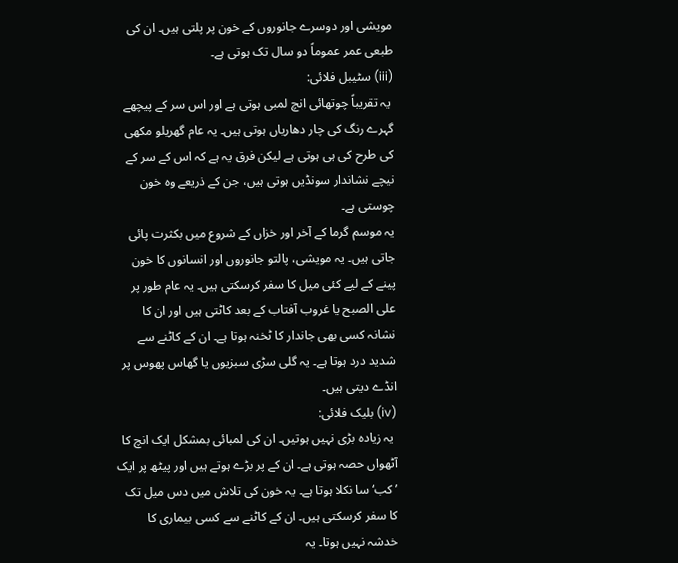مویشی اور دوسرے جانوروں کے خون پر پلتی ہیں۔ ان کی طبعی عمر عموماً دو سال تک ہوتی ہے۔
(iii) سٹیبل فلائی:
 یہ تقریباً چوتھائی انچ لمبی ہوتی ہے اور اس سر کے پیچھے گہرے رنگ کی چار دھاریاں ہوتی ہیں۔ یہ عام گھریلو مکھی کی طرح کی ہی ہوتی ہے لیکن فرق یہ ہے کہ اس کے سر کے نیچے نشاندار سونڈیں ہوتی ہیں، جن کے ذریعے وہ خون چوستی ہے۔
یہ موسم گرما کے آخر اور خزاں کے شروع میں بکثرت پائی جاتی ہیں۔ یہ مویشی، پالتو جانوروں اور انسانوں کا خون پینے کے لیے کئی میل کا سفر کرسکتی ہیں۔ یہ عام طور پر علی الصبح یا غروب آفتاب کے بعد کاٹتی ہیں اور ان کا نشانہ کسی بھی جاندار کا ٹخنہ ہوتا ہے۔ ان کے کاٹنے سے شدید درد ہوتا ہے۔ یہ گلی سڑی سبزیوں یا گھاس پھوس پر انڈے دیتی ہیں۔
(iv) بلیک فلائی:
 یہ زیادہ بڑی نہیں ہوتیں۔ ان کی لمبائی بمشکل ایک انچ کا آٹھواں حصہ ہوتی ہے۔ ان کے پر بڑے ہوتے ہیں اور پیٹھ پر ایک ’کب‘ سا نکلا ہوتا ہے۔ یہ خون کی تلاش میں دس میل تک کا سفر کرسکتی ہیں۔ ان کے کاٹنے سے کسی بیماری کا خدشہ نہیں ہوتا۔ یہ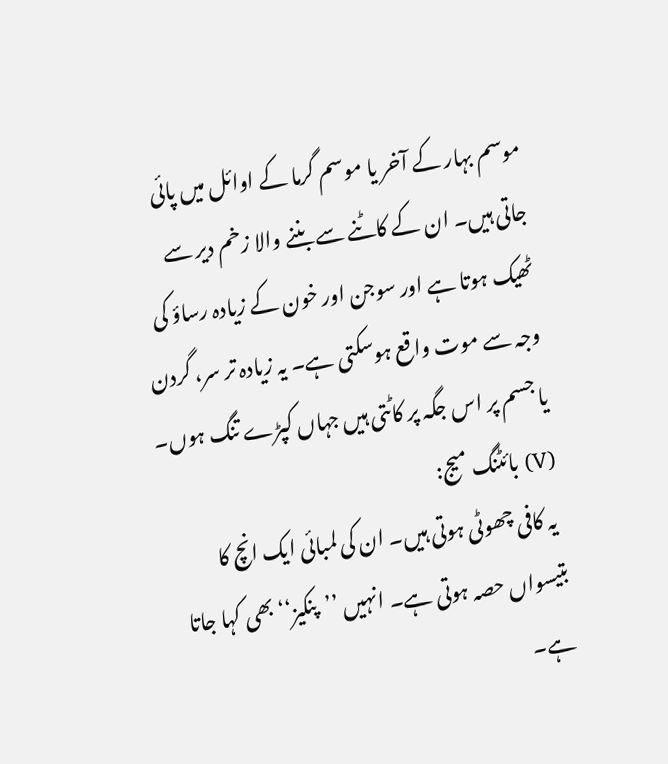موسم بہار کے آخر یا موسم گرما کے اوائل میں پائی جاتی ہیں۔ ان کے کاٹنے سے بننے والا زخم دیر سے ٹھیک ہوتا ہے اور سوجن اور خون کے زیادہ رساؤ کی وجہ سے موت واقع ہوسکتی ہے۔ یہ زیادہ تر سر، گردن یا جسم پر اس جگہ پر کاٹتی ہیں جہاں کپڑے تنگ ہوں۔
(V) بائٹنگ میج:
 یہ کافی چھوٹی ہوتی ہیں۔ ان کی لمبائی ایک انچ کا بتیسواں حصہ ہوتی ہے۔ انہیں ’’پنکیز‘‘ بھی کہا جاتا ہے۔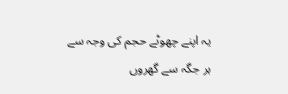یہ اپنے چھوٹے حجم کی وجہ سے ہر جگہ سے گھروں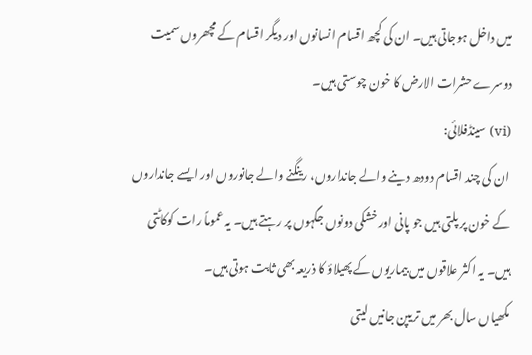میں داخل ہوجاتی ہیں۔ ان کی کچھ اقسام انسانوں اور دیگر اقسام کے مچھروں سمیت دوسرے حشرات الارض کا خون چوستی ہیں۔
(vi) سینڈفلائی:
 ان کی چند اقسام دودھ دینے والے جانداروں، رینگنے والے جانوروں اور ایسے جانداروں کے خون پر پلتی ہیں جو پانی اور خشکی دونوں جگہوں پر رہتے ہیں۔ یہ عموماً رات کوکاٹتی ہیں۔ یہ اکثر علاقوں میں بیماریوں کے پھیلاؤ کا ذریعہ بھی ثابت ہوتی ہیں۔
مکھیاں سال بھر میں تریپن جانیں لیتی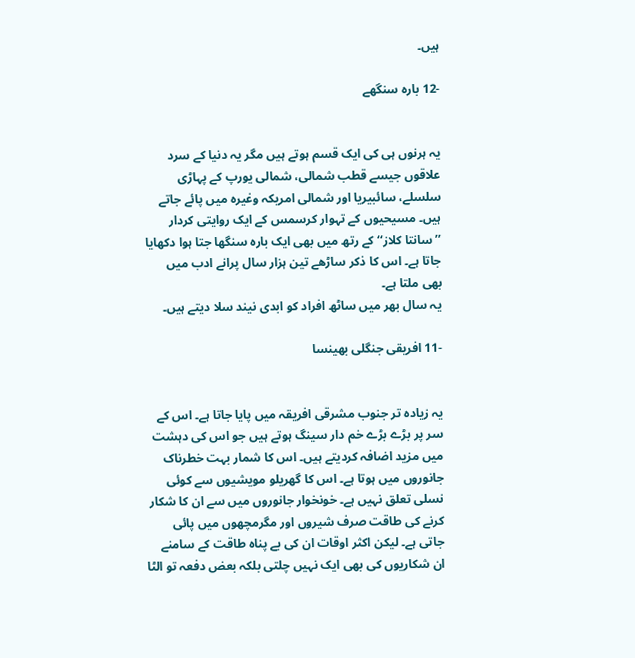ہیں۔

-12 بارہ سنگھے


یہ ہرنوں ہی کی ایک قسم ہوتے ہیں مگر یہ دنیا کے سرد علاقوں جیسے قطب شمالی، شمالی یورپ کے پہاڑی سلسلے، سائبیریا اور شمالی امریکہ وغیرہ میں پائے جاتے ہیں۔ مسیحیوں کے تہوار کرسمس کے ایک روایتی کردار ’’سانتا کلاز‘‘ کے رتھ میں بھی ایک بارہ سنگھا جتا ہوا دکھایا جاتا ہے۔ اس کا ذکر ساڑھے تین ہزار سال پرانے ادب میں بھی ملتا ہے۔
یہ سال بھر میں ساٹھ افراد کو ابدی نیند سلا دیتے ہیں۔

-11 افریقی جنگلی بھینسا


یہ زیادہ تر جنوب مشرقی افریقہ میں پایا جاتا ہے۔ اس کے سر پر بڑے بڑے خم دار سینگ ہوتے ہیں جو اس کی دہشت میں مزید اضافہ کردیتے ہیں۔ اس کا شمار بہت خطرناک جانوروں میں ہوتا ہے۔ اس کا گھریلو مویشیوں سے کوئی نسلی تعلق نہیں ہے۔ خونخوار جانوروں میں سے ان کا شکار کرنے کی طاقت صرف شیروں اور مگرمچھوں میں پائی جاتی ہے۔ لیکن اکثر اوقات ان کی بے پناہ طاقت کے سامنے ان شکاریوں کی بھی ایک نہیں چلتی بلکہ بعض دفعہ تو الٹا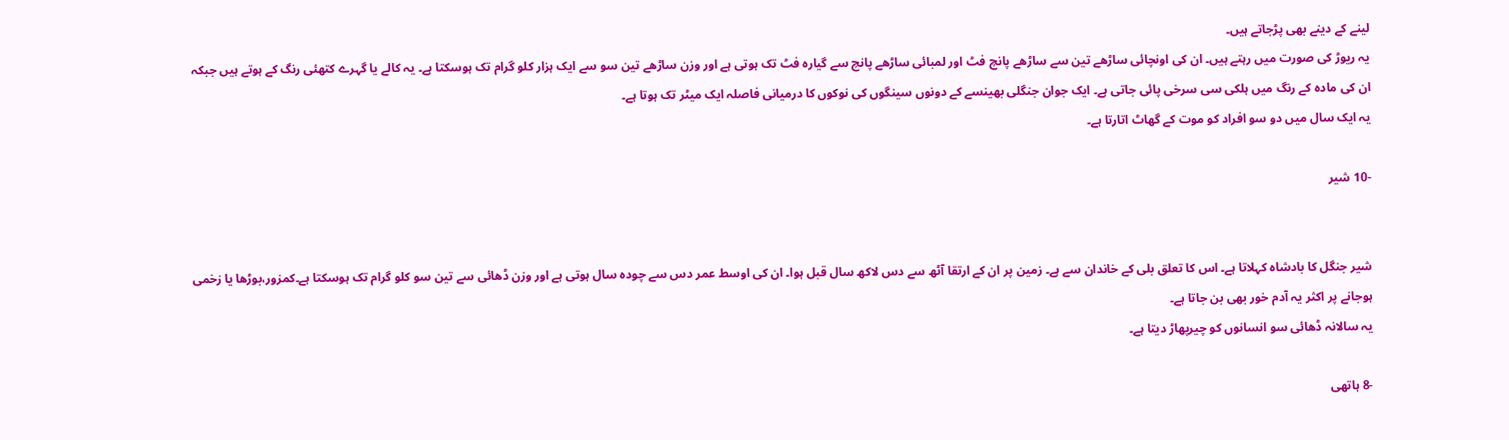لینے کے دینے بھی پڑجاتے ہیں۔
یہ ریوڑ کی صورت میں رہتے ہیں۔ ان کی اونچائی ساڑھے تین سے ساڑھے پانچ فٹ اور لمبائی ساڑھے پانچ سے گیارہ فٹ تک ہوتی ہے اور وزن ساڑھے تین سو سے ایک ہزار کلو گرام تک ہوسکتا ہے۔ یہ کالے یا گہرے کتھئی رنگ کے ہوتے ہیں جبکہ ان کی مادہ کے رنگ میں ہلکی سی سرخی پائی جاتی ہے۔ ایک جوان جنگلی بھینسے کے دونوں سینگوں کی نوکوں کا درمیانی فاصلہ ایک میٹر تک ہوتا ہے۔
یہ ایک سال میں دو سو افراد کو موت کے گھاٹ اتارتا ہے۔

-10 شیر


شیر جنگل کا بادشاہ کہلاتا ہے۔ اس کا تعلق بلی کے خاندان سے ہے۔ زمین پر ان کے ارتقا آٹھ سے دس لاکھ سال قبل ہوا۔ ان کی اوسط عمر دس سے چودہ سال ہوتی ہے اور وزن ڈھائی سے تین سو کلو گرام تک ہوسکتا ہے۔کمزور،بوڑھا یا زخمی ہوجانے پر اکثر یہ آدم خور بھی بن جاتا ہے۔
یہ سالانہ ڈھائی سو انسانوں کو چیرپھاڑ دیتا ہے۔

-8 ہاتھی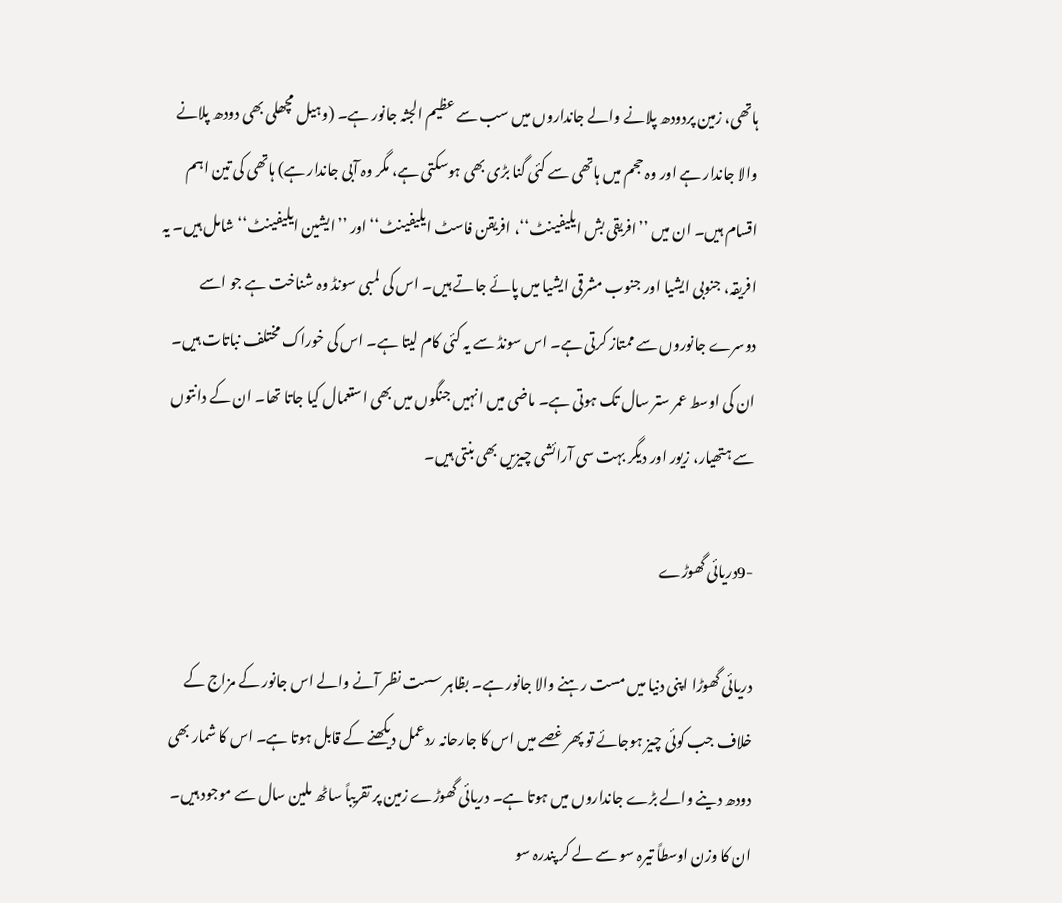ہاتھی، زمین پردودھ پلانے والے جانداروں میں سب سے عظیم الجثہ جانور ہے۔ (وہیل مچھلی بھی دودھ پلانے والا جاندار ہے اور وہ حجم میں ہاتھی سے کئی گنا بڑی بھی ہوسکتی ہے، مگر وہ آبی جاندار ہے) ہاتھی کی تین اہم اقسام ہیں۔ ان میں ’’افریقی بش ایلیفینٹ‘‘، افریقن فاسٹ ایلیفینٹ‘‘ اور ’’ایشین ایلیفینٹ‘‘ شامل ہیں۔ یہ افریقہ، جنوبی ایشیا اور جنوب مشرقی ایشیا میں پائے جاتے ہیں۔ اس کی لمبی سونڈ وہ شناخت ہے جو اسے دوسرے جانوروں سے ممتاز کرتی ہے۔ اس سونڈ سے یہ کئی کام لیتا ہے۔ اس کی خوراک مختلف نباتات ہیں۔ ان کی اوسط عمر ستر سال تک ہوتی ہے۔ ماضی میں انہیں جنگوں میں بھی استعمال کیا جاتا تھا۔ ان کے دانتوں سے ہتھیار، زیور اور دیگر بہت سی آرائشی چیزیں بھی بنتی ہیں۔

-9دریائی گھوڑے

دریائی گھوڑا اپنی دنیا میں مست رہنے والا جانور ہے۔ بظاہر سست نظر آنے والے اس جانور کے مزاج کے خلاف جب کوئی چیز ہوجائے تو پھر غصے میں اس کا جارحانہ ردعمل دیکھنے کے قابل ہوتا ہے۔ اس کا شمار بھی دودھ دینے والے بڑے جانداروں میں ہوتا ہے۔ دریائی گھوڑے زمین پر تقریباً ساٹھ ملین سال سے موجود ہیں۔ ان کا وزن اوسطاً تیرہ سو سے لے کر پندرہ سو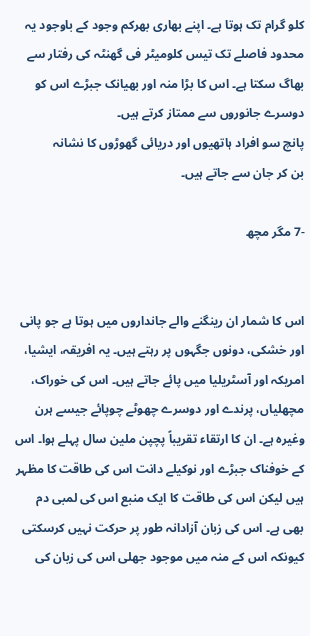کلو گرام تک ہوتا ہے۔ اپنے بھاری بھرکم وجود کے باوجود یہ محدود فاصلے تک تیس کلومیٹر فی گھنٹہ کی رفتار سے بھاگ سکتا ہے۔ اس کا بڑا منہ اور بھیانک جبڑے اس کو دوسرے جانوروں سے ممتاز کرتے ہیں۔
پانچ سو افراد ہاتھیوں اور دریائی گھوڑوں کا نشانہ
بن کر جان سے جاتے ہیں۔

-7 مگر مچھ


اس کا شمار ان رینگنے والے جانداروں میں ہوتا ہے جو پانی اور خشکی، دونوں جگہوں پر رہتے ہیں۔ یہ افریقہ، ایشیا، امریکہ اور آسٹریلیا میں پائے جاتے ہیں۔ اس کی خوراک، مچھلیاں، پرندے اور دوسرے چھوٹے چوپائے جیسے ہرن وغیرہ ہے۔ ان کا ارتقاء تقریباً پچپن ملین سال پہلے ہوا۔ اس کے خوفناک جبڑے اور نوکیلے دانت اس کی طاقت کا مظہر ہیں لیکن اس کی طاقت کا ایک منبع اس کی لمبی دم بھی ہے۔ اس کی زبان آزادانہ طور پر حرکت نہیں کرسکتی کیونکہ اس کے منہ میں موجود جھلی اس کی زبان کی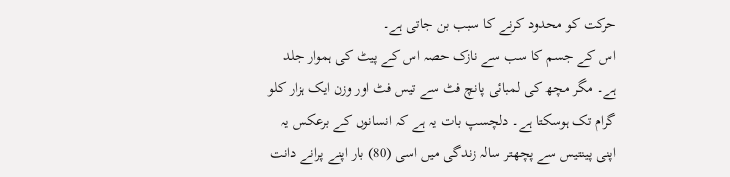حرکت کو محدود کرنے کا سبب بن جاتی ہے۔
اس کے جسم کا سب سے نازک حصہ اس کے پیٹ کی ہموار جلد ہے۔ مگر مچھ کی لمبائی پانچ فٹ سے تیس فٹ اور وزن ایک ہزار کلو گرام تک ہوسکتا ہے۔ دلچسپ بات یہ ہے کہ انسانوں کے برعکس یہ اپنی پینتیس سے پچھتر سالہ زندگی میں اسی (80) بار اپنے پرانے دانت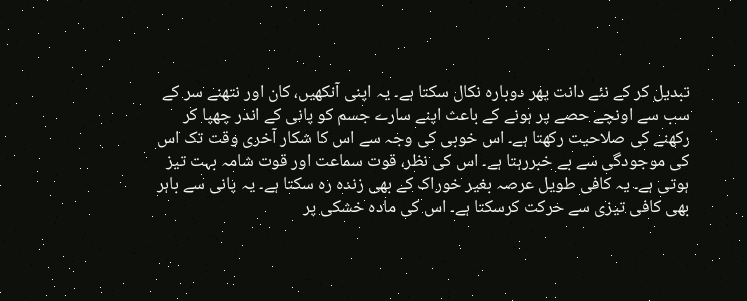تبدیل کر کے نئے دانت پھر دوبارہ نکال سکتا ہے۔ یہ اپنی آنکھیں، کان اور نتھنے سر کے سب سے اونچے حصے پر ہونے کے باعث اپنے سارے جسم کو پانی کے اندر چھپا کر رکھنے کی صلاحیت رکھتا ہے۔ اس خوبی کی وجہ سے اس کا شکار آخری وقت تک اس کی موجودگی سے بے خبررہتا ہے۔ اس کی نظر، قوت سماعت اور قوت شامہ بہت تیز ہوتی ہے۔ یہ کافی طویل عرصہ بغیر خوراک کے بھی زندہ رہ سکتا ہے۔ یہ پانی سے باہر بھی کافی تیزی سے حرکت کرسکتا ہے۔ اس کی مادہ خشکی پر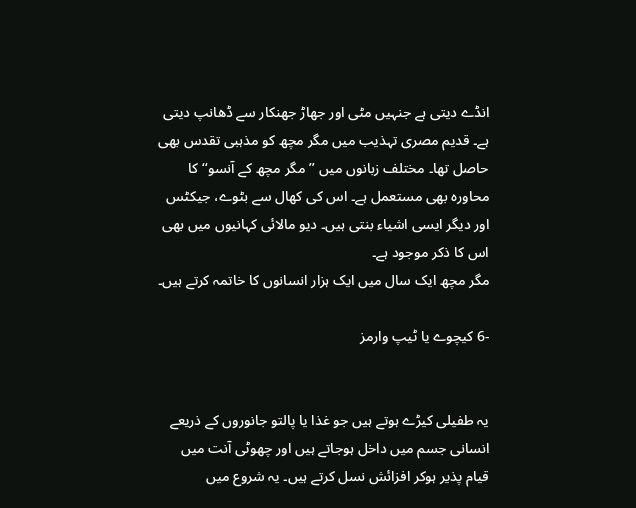انڈے دیتی ہے جنہیں مٹی اور جھاڑ جھنکار سے ڈھانپ دیتی ہے۔ قدیم مصری تہذیب میں مگر مچھ کو مذہبی تقدس بھی حاصل تھا۔ مختلف زبانوں میں ’’مگر مچھ کے آنسو‘‘ کا محاورہ بھی مستعمل ہے۔ اس کی کھال سے بٹوے، جیکٹس اور دیگر ایسی اشیاء بنتی ہیں۔ دیو مالائی کہانیوں میں بھی اس کا ذکر موجود ہے۔
مگر مچھ ایک سال میں ایک ہزار انسانوں کا خاتمہ کرتے ہیں۔

-6 کیچوے یا ٹیپ وارمز


یہ طفیلی کیڑے ہوتے ہیں جو غذا یا پالتو جانوروں کے ذریعے انسانی جسم میں داخل ہوجاتے ہیں اور چھوٹی آنت میں قیام پذیر ہوکر افزائش نسل کرتے ہیں۔ یہ شروع میں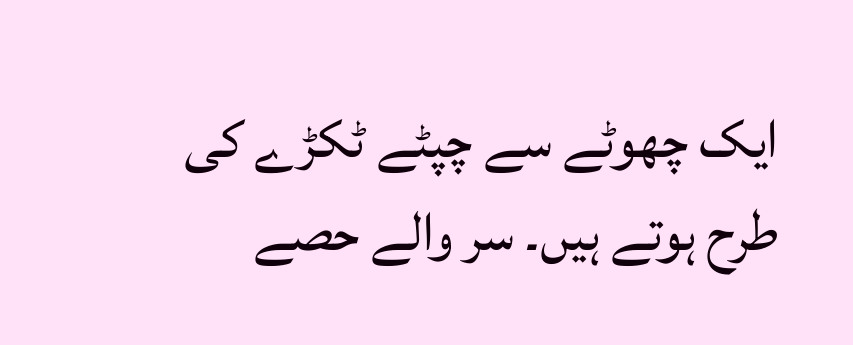ایک چھوٹے سے چپٹے ٹکڑے کی طرح ہوتے ہیں۔ سر والے حصے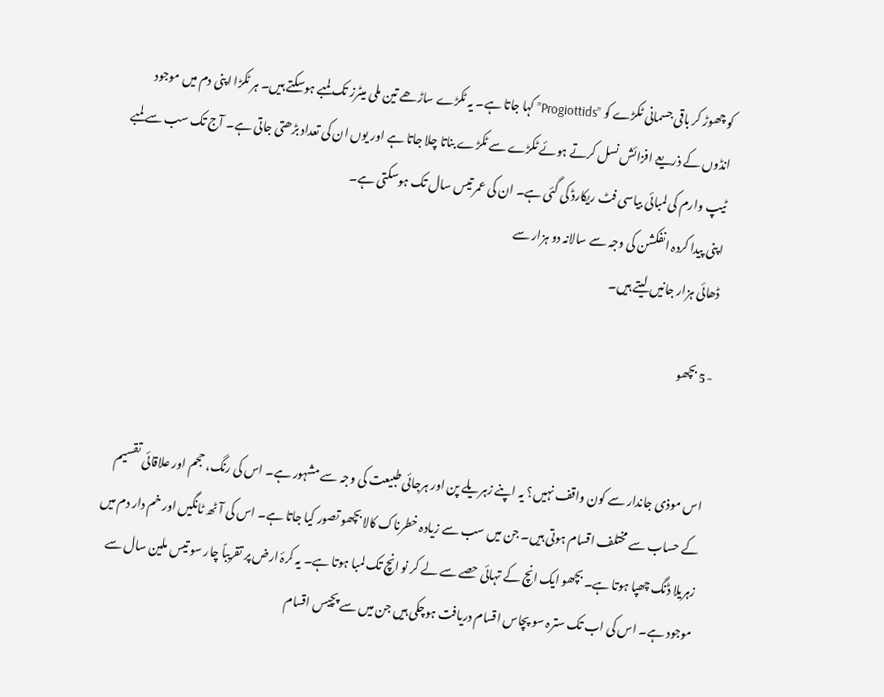کو چھوڑ کر باقی جسمانی ٹکڑے کو ”Progiottids” کہا جاتا ہے۔ یہ ٹکڑے ساڑھے تین ملی میٹرز تک لمبے ہوسکتے ہیں۔ ہر ٹکڑا اپنی دم میں موجود انڈوں کے ذریعے افزائش نسل کرتے ہوئے ٹکڑے سے ٹکڑے بناتا چلا جاتا ہے اور یوں ان کی تعداد بڑھتی جاتی ہے۔ آج تک سب سے لمبے ٹیپ وارم کی لمبائی بیاسی فٹ ریکارڈ کی گئی ہے۔ ان کی عمر تیس سال تک ہوسکتی ہے۔
اپنی پیدا کردہ انفکشن کی وجہ سے سالانہ دو ہزار سے
ڈھائی ہزار جانیں لیتے ہیں۔

-5 بچھو


اس موذی جاندار سے کون واقف نہیں؟ یہ اپنے زہریلے پن اور ہرجائی طبیعت کی وجہ سے مشہور ہے۔ اس کی رنگ، حجم اور علاقائی تقسیم کے حساب سے مختلف اقسام ہوتی ہیں۔ جن میں سب سے زیادہ خطرناک کالا بچھو تصور کیا جاتا ہے۔ اس کی آٹھ ٹانگیں اور خم دار دم میں زہریلا ڈنگ چھپا ہوتا ہے۔ بچھو ایک انچ کے تہائی حصے سے لے کر نو انچ تک لمبا ہوتا ہے۔ یہ کرۂ ارض پر تقریباً چار سو تیس ملین سال سے موجود ہے۔ اس کی اب تک سترہ سو پچاس اقسام دریافت ہوچکی ہیں جن میں سے پچیس اقسام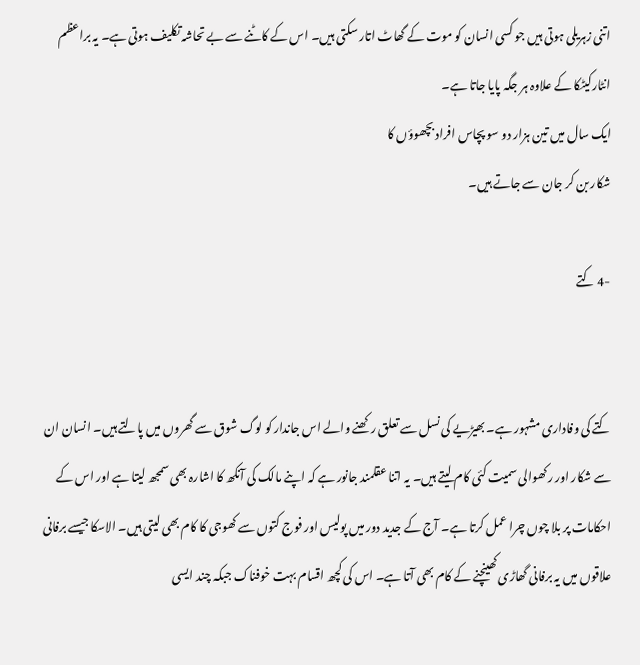اتنی زہریلی ہوتی ہیں جو کسی انسان کو موت کے گھاٹ اتار سکتی ہیں۔ اس کے کاٹنے سے بے تحاشہ تکلیف ہوتی ہے۔ یہ براعظم انٹارکیٹکا کے علاوہ ہر جگہ پایا جاتا ہے۔
ایک سال میں تین ہزار دو سو پچاس افراد بچھوؤں کا
شکار بن کر جان سے جاتے ہیں۔

-4 کتے


کتے کی وفاداری مشہور ہے۔ بھیڑیے کی نسل سے تعلق رکھنے والے اس جاندار کو لوگ شوق سے گھروں میں پالتے ہیں۔ انسان ان سے شکار اور رکھوالی سمیت کئی کام لیتے ہیں۔ یہ اتنا عقلمند جانور ہے کہ اپنے مالک کی آنکھ کا اشارہ بھی سمجھ لیتا ہے اور اس کے احکامات پر بلا چوں چرا عمل کرتا ہے۔ آج کے جدید دور میں پولیس اور فوج کتوں سے کھوجی کا کام بھی لیتی ہیں۔ الاسکا جیسے برفانی علاقوں میں یہ برفانی گھاڑی کھینچنے کے کام بھی آتا ہے۔ اس کی کچھ اقسام بہت خوفناک جبکہ چند ایسی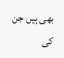بھی ہیں جن کی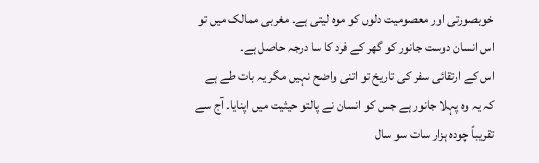خوبصورتی اور معصومیت دلوں کو موہ لیتی ہے۔ مغربی ممالک میں تو اس انسان دوست جانور کو گھر کے فرد کا سا درجہ حاصل ہے۔
اس کے ارتقائی سفر کی تاریخ تو اتنی واضح نہیں مگر یہ بات طے ہے کہ یہ وہ پہلا جانور ہے جس کو انسان نے پالتو حیثیت میں اپنایا۔ آج سے تقریباً چودہ ہزار سات سو سال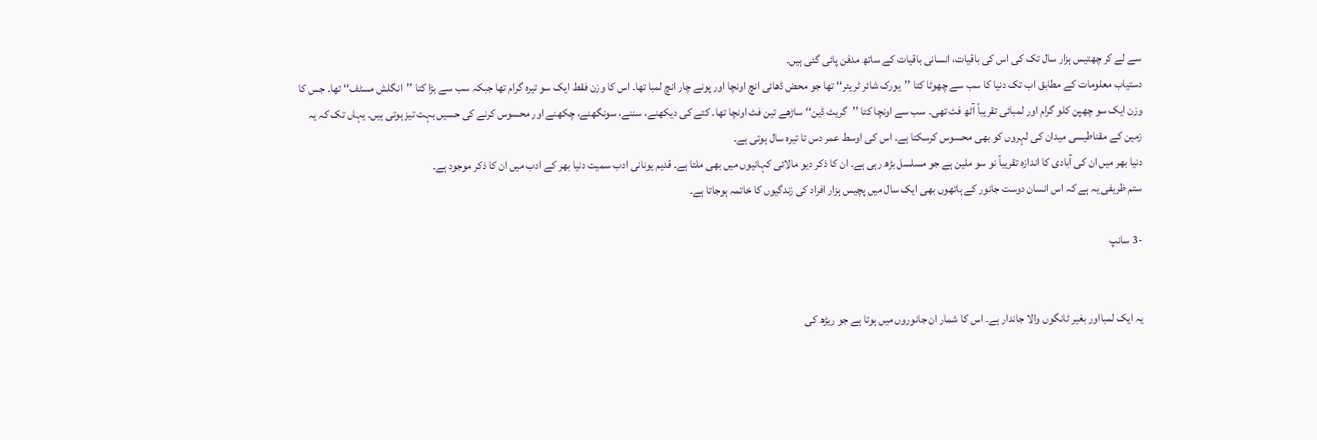سے لے کر چھتیس ہزار سال تک کی اس کی باقیات، انسانی باقیات کے ساتھ مدفن پائی گئی ہیں۔
دستیاب معلومات کے مطابق اب تک دنیا کا سب سے چھوٹا کتا ’’یورک شائر ٹریئر‘‘ تھا جو محض ڈھائی انچ اونچا اور پونے چار انچ لمبا تھا۔ اس کا وزن فقط ایک سو تیرہ گرام تھا جبکہ سب سے بڑا کتا ’’انگلش مسٹف‘‘ تھا۔ جس کا وزن ایک سو چھپن کلو گرام اور لمبائی تقریباً آٹھ فٹ تھی۔ سب سے اونچا کتا ’’گریٹ ڈین‘‘ ساڑھے تین فٹ اونچا تھا۔ کتے کی دیکھنے، سننے، سونگھنے، چکھنے اور محسوس کرنے کی حسیں بہت تیز ہوتی ہیں۔ یہاں تک کہ یہ زمین کے مقناطیسی میدان کی لہروں کو بھی محسوس کرسکتا ہے۔ اس کی اوسط عمر دس تا تیرہ سال ہوتی ہے۔
دنیا بھر میں ان کی آبادی کا اندازہ تقریباً نو سو ملین ہے جو مسلسل بڑھ رہی ہے۔ ان کا ذکر دیو مالائی کہانیوں میں بھی ملتا ہے۔ قدیم یونانی ادب سمیت دنیا بھر کے ادب میں ان کا ذکر موجود ہے۔
ستم ظریفی یہ ہے کہ اس انسان دوست جانور کے ہاتھوں بھی ایک سال میں پچیس ہزار افراد کی زندگیوں کا خاتمہ ہوجاتا ہے۔

-3 سانپ


یہ ایک لمبااور بغیر ٹانگوں والا جاندار ہے۔ اس کا شمار ان جانوروں میں ہوتا ہے جو ریڑھ کی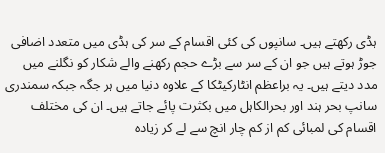ہڈی رکھتے ہیں۔ سانپوں کی کئی اقسام کے سر کی ہڈی میں متعدد اضافی جوڑ ہوتے ہیں جو ان کے سر سے بڑے حجم رکھنے والے شکار کو نگلنے میں مدد دیتے ہیں۔ یہ براعظم انٹارکیٹکا کے علاوہ دنیا میں ہر جگہ جبکہ سمندری سانپ بحر ہند اور بحرالکاہل میں بکثرت پائے جاتے ہیں۔ ان کی مختلف اقسام کی لمبائی کم از کم چار انچ سے لے کر زیادہ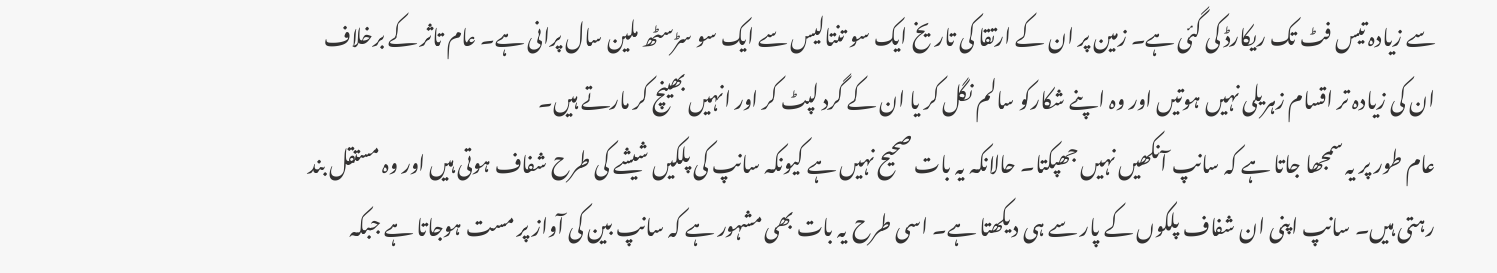سے زیادہ تیس فٹ تک ریکارڈ کی گئی ہے۔ زمین پر ان کے ارتقا کی تاریخ ایک سو تنتالیس سے ایک سو سڑسٹھ ملین سال پرانی ہے۔ عام تاثر کے برخلاف ان کی زیادہ تر اقسام زہریلی نہیں ہوتیں اور وہ اپنے شکارکو سالم نگل کر یا ان کے گرد لپٹ کر اور انہیں بھینچ کر مارتے ہیں۔
عام طور پر یہ سمجھا جاتا ہے کہ سانپ آنکھیں نہیں جھپکتا۔ حالانکہ یہ بات صحیح نہیں ہے کیونکہ سانپ کی پلکیں شیشے کی طرح شفاف ہوتی ہیں اور وہ مستقل بند رہتی ہیں۔ سانپ اپنی ان شفاف پلکوں کے پار سے ہی دیکھتا ہے۔ اسی طرح یہ بات بھی مشہور ہے کہ سانپ بین کی آواز پر مست ہوجاتا ہے جبکہ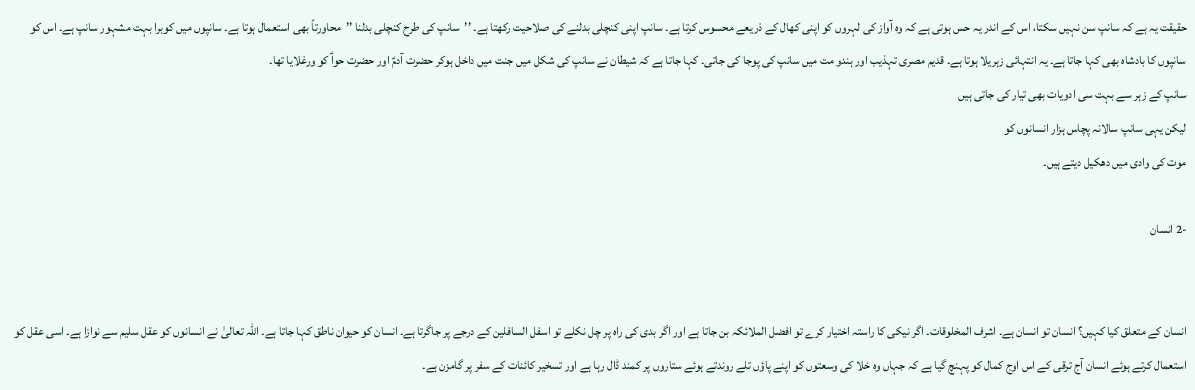حقیقت یہ ہے کہ سانپ سن نہیں سکتا، اس کے اندر یہ حس ہوتی ہے کہ وہ آواز کی لہروں کو اپنی کھال کے ذریعے محسوس کرتا ہے۔ سانپ اپنی کنچلی بدلنے کی صلاحیت رکھتا ہے۔ ’’سانپ کی طرح کنچلی بدلنا ’’محاورتاً بھی استعمال ہوتا ہے۔ سانپوں میں کوبرا بہت مشہور سانپ ہے۔ اس کو سانپوں کا بادشاہ بھی کہا جاتا ہے۔ یہ انتہائی زہریلا ہوتا ہے۔ قدیم مصری تہذیب اور ہندو مت میں سانپ کی پوجا کی جاتی۔ کہا جاتا ہے کہ شیطان نے سانپ کی شکل میں جنت میں داخل ہوکر حضرت آدمؑ اور حضرت حواؑ کو ورغلایا تھا۔
سانپ کے زہر سے بہت سی ادویات بھی تیار کی جاتی ہیں
لیکن یہی سانپ سالانہ پچاس ہزار انسانوں کو
موت کی وادی میں دھکیل دیتے ہیں۔

-2 انسان


انسان کے متعلق کیا کہیں؟ انسان تو انسان ہے۔ اشرف المخلوقات۔ اگر نیکی کا راستہ اختیار کرے تو افضل الملائکہ بن جاتا ہے اور اگر بدی کی راہ پر چل نکلے تو اسفل السافلین کے درجے پر جاگرتا ہے۔ انسان کو حیوان ناطق کہا جاتا ہے۔ اللہ تعالیٰ نے انسانوں کو عقل سلیم سے نوازا ہے۔ اسی عقل کو استعمال کرتے ہوئے انسان آج ترقی کے اس اوج کمال کو پہنچ گیا ہے کہ جہاں وہ خلا کی وسعتوں کو اپنے پاؤں تلے روندتے ہوئے ستاروں پر کمند ڈال رہا ہے اور تسخیر کائنات کے سفر پر گامزن ہے۔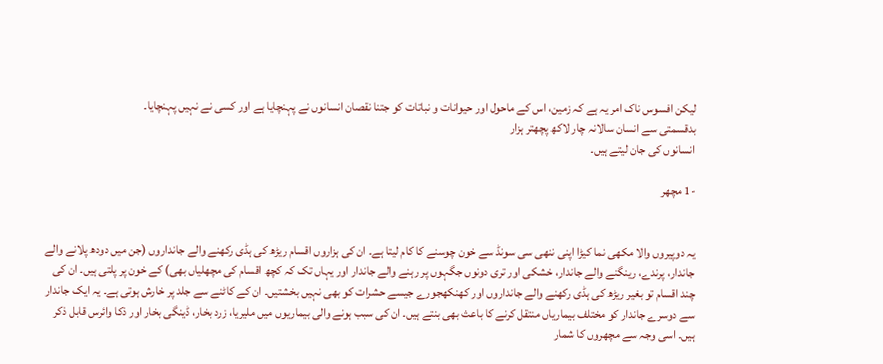لیکن افسوس ناک امر یہ ہے کہ زمین، اس کے ماحول اور حیوانات و نباتات کو جتنا نقصان انسانوں نے پہنچایا ہے اور کسی نے نہیں پہنچایا۔
بدقسمتی سے انسان سالانہ چار لاکھ پچھتر ہزار
انسانوں کی جان لیتے ہیں۔

-1 مچھر


یہ دوپیروں والا مکھی نما کیڑا اپنی ننھی سی سونڈ سے خون چوسنے کا کام لیتا ہے۔ ان کی ہزاروں اقسام ریڑھ کی ہڈی رکھنے والے جانداروں (جن میں دودھ پلانے والے جاندار، پرندے، رینگنے والے جاندار، خشکی اور تری دونوں جگہوں پر رہنے والے جاندار اور یہاں تک کہ کچھ اقسام کی مچھلیاں بھی) کے خون پر پلتی ہیں۔ ان کی چند اقسام تو بغیر ریڑھ کی ہڈی رکھنے والے جانداروں اور کھنکھجورے جیسے حشرات کو بھی نہیں بخشتیں۔ ان کے کاٹنے سے جلد پر خارش ہوتی ہے۔ یہ ایک جاندار سے دوسرے جاندار کو مختلف بیماریاں منتقل کرنے کا باعث بھی بنتے ہیں۔ ان کی سبب ہونے والی بیماریوں میں ملیریا، زرد بخار، ڈینگی بخار اور ذکا وائرس قابل ذکر ہیں۔ اسی وجہ سے مچھروں کا شمار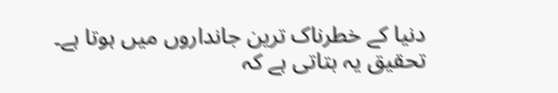دنیا کے خطرناک ترین جانداروں میں ہوتا ہے۔
تحقیق یہ بتاتی ہے کہ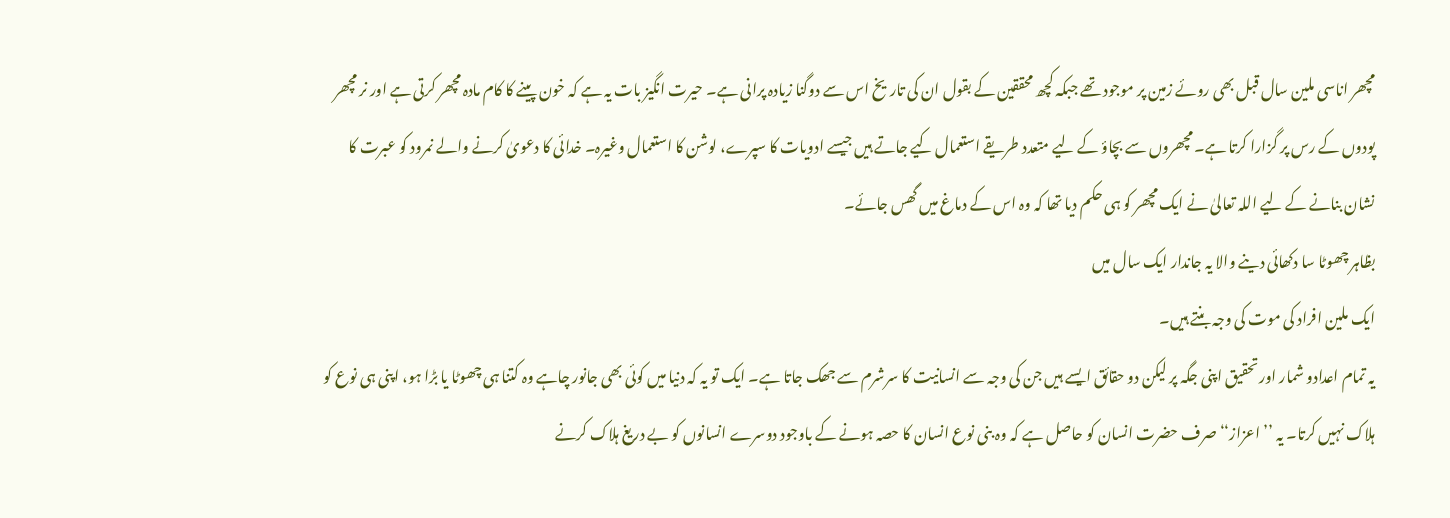مچھر اناسی ملین سال قبل بھی روئے زمین پر موجود تھے جبکہ کچھ محققین کے بقول ان کی تاریخ اس سے دوگنا زیادہ پرانی ہے۔ حیرت انگیز بات یہ ہے کہ خون پینے کا کام مادہ مچھر کرتی ہے اور نر مچھر پودوں کے رس پر گزارا کرتا ہے۔ مچھروں سے بچاؤ کے لیے متعدد طریقے استعمال کیے جاتے ہیں جیسے ادویات کا سپرے، لوشن کا استعمال وغیرہ۔ خدائی کا دعویٰ کرنے والے نمرود کو عبرت کا نشان بنانے کے لیے اللہ تعالیٰ نے ایک مچھر کو ہی حکم دیا تھا کہ وہ اس کے دماغ میں گھس جائے۔
بظاہر چھوٹا سا دکھائی دینے والا یہ جاندار ایک سال میں
ایک ملین افراد کی موت کی وجہ بنتے ہیں۔
یہ تمام اعدادو شمار اور تحقیق اپنی جگہ پر لیکن دو حقائق ایسے ہیں جن کی وجہ سے انسانیت کا سرشرم سے جھک جاتا ہے۔ ایک تو یہ کہ دنیا میں کوئی بھی جانور چاہے وہ کتنا ہی چھوٹا یا بڑا ہو، اپنی ہی نوع کو ہلاک نہیں کرتا۔ یہ ’’اعزاز‘‘ صرف حضرت انسان کو حاصل ہے کہ وہ بنی نوع انسان کا حصہ ہونے کے باوجود دوسرے انسانوں کو بے دریغ ہلاک کرنے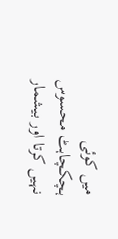میں کوئی ہچکچاہٹ محسوس نہیں کرتا اور بیشمار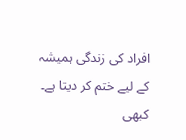افراد کی زندگی ہمیشہ کے لیے ختم کر دیتا ہے۔ کبھی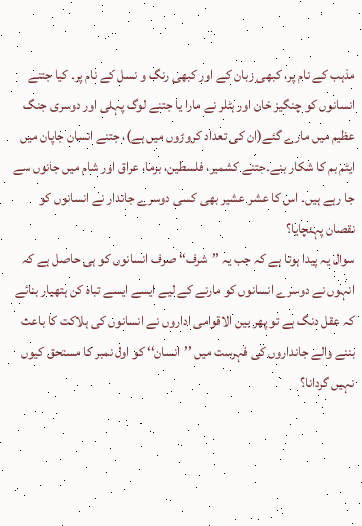مذہب کے نام پر، کبھی زبان کے اور کبھی رنگ و نسل کے نام پر۔ کیا جتنے انسانوں کو چنگیز خان اور ہٹلر نے مارا یا جتنے لوگ پہلی اور دوسری جنگ عظیم میں مارے گئے(ان کی تعداد کروڑوں میں ہے)، جتنے انسان جاپان میں ایٹم بم کا شکار بنے۔جتنے کشمیر، فلسطین، برما، عراق اور شام میں جانوں سے جا رہے ہیں۔ اس کا عشر عشیر بھی کسی دوسرے جاندار نے انسانوں کو نقصان پہنچایا؟
سوال یہ پیدا ہوتا ہے کہ جب یہ ’’شرف‘‘ صرف انسانوں کو ہی حاصل ہے کہ انہوں نے دوسرے انسانوں کو مارنے کے لیے ایسے ایسے تباہ کن ہتھیار بنائے کہ عقل دنگ ہے تو پھر بین الاقوامی اداروں نے انسانوں کی ہلاکت کا باعث بننے والے جانداروں کی فہرست میں ’’انسان‘‘ کو اول نمبر کا مستحق کیوں نہیں گردانا؟